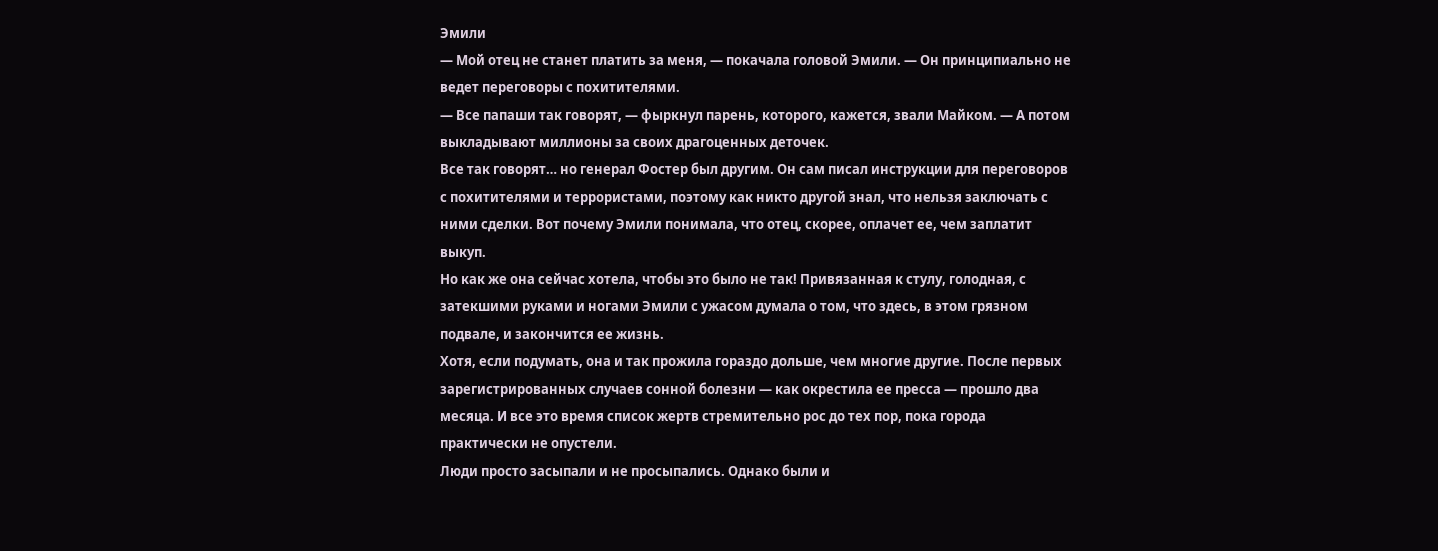Эмили
— Мой отец не станет платить за меня, — покачала головой Эмили. — Он принципиально не ведет переговоры с похитителями.
— Все папаши так говорят, — фыркнул парень, которого, кажется, звали Майком. — А потом выкладывают миллионы за своих драгоценных деточек.
Все так говорят… но генерал Фостер был другим. Он сам писал инструкции для переговоров с похитителями и террористами, поэтому как никто другой знал, что нельзя заключать с ними сделки. Вот почему Эмили понимала, что отец, скорее, оплачет ее, чем заплатит выкуп.
Но как же она сейчас хотела, чтобы это было не так! Привязанная к стулу, голодная, с затекшими руками и ногами Эмили с ужасом думала о том, что здесь, в этом грязном подвале, и закончится ее жизнь.
Хотя, если подумать, она и так прожила гораздо дольше, чем многие другие. После первых зарегистрированных случаев сонной болезни — как окрестила ее пресса — прошло два месяца. И все это время список жертв стремительно рос до тех пор, пока города практически не опустели.
Люди просто засыпали и не просыпались. Однако были и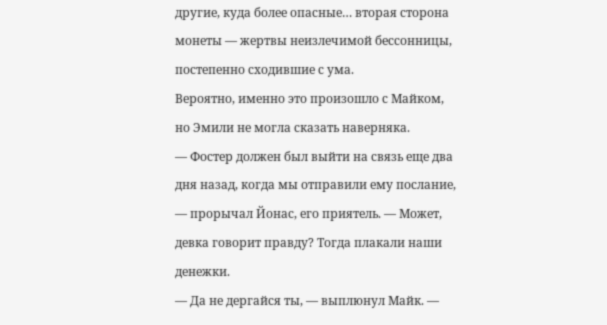другие, куда более опасные… вторая сторона монеты — жертвы неизлечимой бессонницы, постепенно сходившие с ума.
Вероятно, именно это произошло с Майком, но Эмили не могла сказать наверняка.
— Фостер должен был выйти на связь еще два дня назад, когда мы отправили ему послание, — прорычал Йонас, его приятель. — Может, девка говорит правду? Тогда плакали наши денежки.
— Да не дергайся ты, — выплюнул Майк. —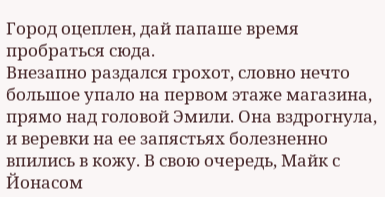Город оцеплен, дай папаше время пробраться сюда.
Внезапно раздался грохот, словно нечто большое упало на первом этаже магазина, прямо над головой Эмили. Она вздрогнула, и веревки на ее запястьях болезненно впились в кожу. В свою очередь, Майк с Йонасом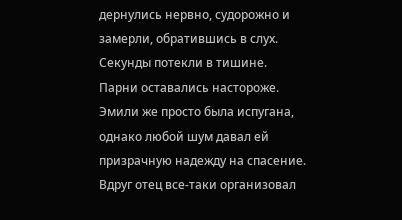дернулись нервно, судорожно и замерли, обратившись в слух.
Секунды потекли в тишине.
Парни оставались настороже. Эмили же просто была испугана, однако любой шум давал ей призрачную надежду на спасение. Вдруг отец все-таки организовал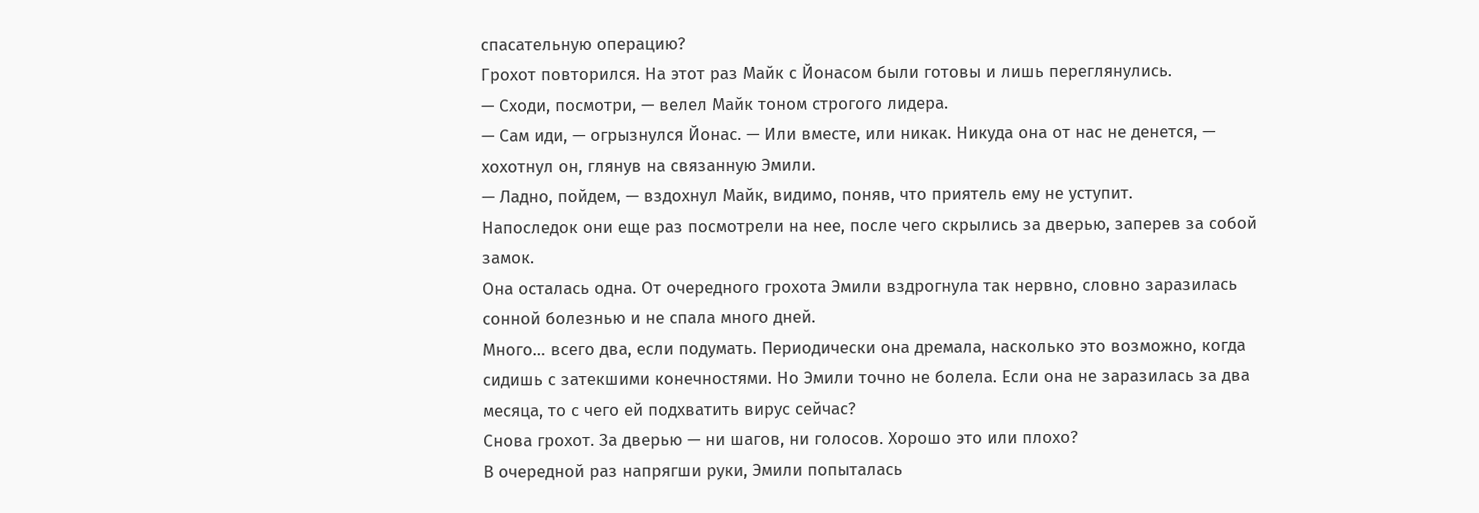спасательную операцию?
Грохот повторился. На этот раз Майк с Йонасом были готовы и лишь переглянулись.
— Сходи, посмотри, — велел Майк тоном строгого лидера.
— Сам иди, — огрызнулся Йонас. — Или вместе, или никак. Никуда она от нас не денется, — хохотнул он, глянув на связанную Эмили.
— Ладно, пойдем, — вздохнул Майк, видимо, поняв, что приятель ему не уступит.
Напоследок они еще раз посмотрели на нее, после чего скрылись за дверью, заперев за собой замок.
Она осталась одна. От очередного грохота Эмили вздрогнула так нервно, словно заразилась сонной болезнью и не спала много дней.
Много… всего два, если подумать. Периодически она дремала, насколько это возможно, когда сидишь с затекшими конечностями. Но Эмили точно не болела. Если она не заразилась за два месяца, то с чего ей подхватить вирус сейчас?
Снова грохот. За дверью — ни шагов, ни голосов. Хорошо это или плохо?
В очередной раз напрягши руки, Эмили попыталась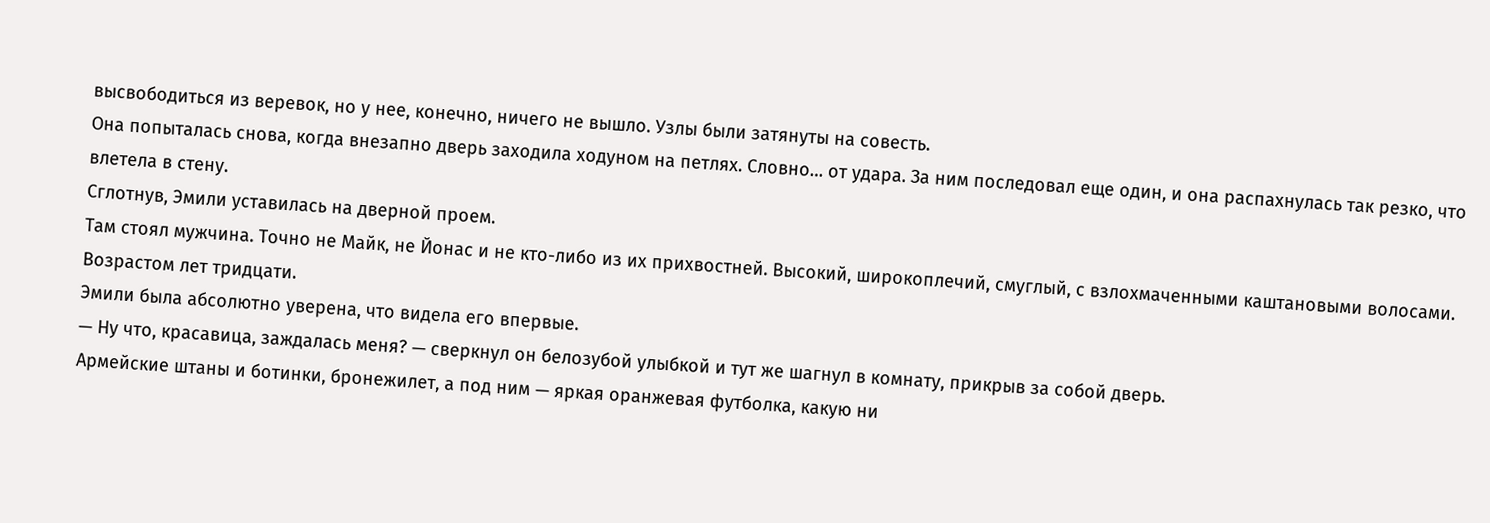высвободиться из веревок, но у нее, конечно, ничего не вышло. Узлы были затянуты на совесть.
Она попыталась снова, когда внезапно дверь заходила ходуном на петлях. Словно… от удара. За ним последовал еще один, и она распахнулась так резко, что влетела в стену.
Сглотнув, Эмили уставилась на дверной проем.
Там стоял мужчина. Точно не Майк, не Йонас и не кто-либо из их прихвостней. Высокий, широкоплечий, смуглый, с взлохмаченными каштановыми волосами. Возрастом лет тридцати.
Эмили была абсолютно уверена, что видела его впервые.
— Ну что, красавица, заждалась меня? — сверкнул он белозубой улыбкой и тут же шагнул в комнату, прикрыв за собой дверь.
Армейские штаны и ботинки, бронежилет, а под ним — яркая оранжевая футболка, какую ни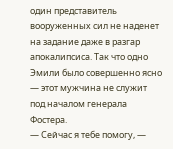один представитель вооруженных сил не наденет на задание даже в разгар апокалипсиса. Так что одно Эмили было совершенно ясно — этот мужчина не служит под началом генерала Фостера.
— Сейчас я тебе помогу, —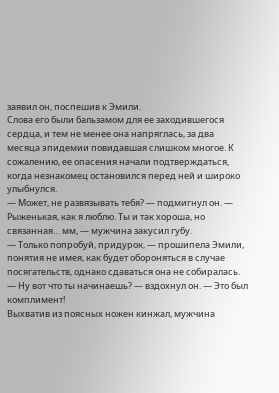заявил он, поспешив к Эмили.
Слова его были бальзамом для ее заходившегося сердца, и тем не менее она напряглась, за два месяца эпидемии повидавшая слишком многое. К сожалению, ее опасения начали подтверждаться, когда незнакомец остановился перед ней и широко улыбнулся.
— Может, не развязывать тебя? — подмигнул он. — Рыженькая, как я люблю. Ты и так хороша, но связанная… мм, — мужчина закусил губу.
— Только попробуй, придурок, — прошипела Эмили, понятия не имея, как будет обороняться в случае посягательств, однако сдаваться она не собиралась.
— Ну вот что ты начинаешь? — вздохнул он. — Это был комплимент!
Выхватив из поясных ножен кинжал, мужчина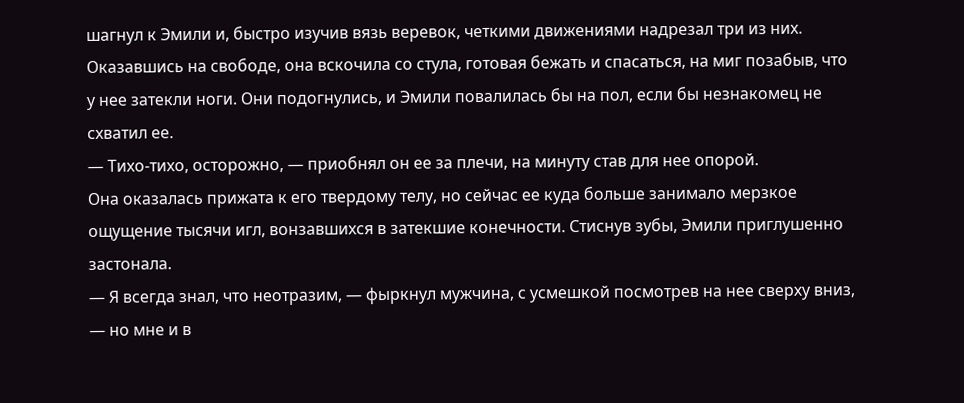шагнул к Эмили и, быстро изучив вязь веревок, четкими движениями надрезал три из них.
Оказавшись на свободе, она вскочила со стула, готовая бежать и спасаться, на миг позабыв, что у нее затекли ноги. Они подогнулись, и Эмили повалилась бы на пол, если бы незнакомец не схватил ее.
— Тихо-тихо, осторожно, — приобнял он ее за плечи, на минуту став для нее опорой.
Она оказалась прижата к его твердому телу, но сейчас ее куда больше занимало мерзкое ощущение тысячи игл, вонзавшихся в затекшие конечности. Стиснув зубы, Эмили приглушенно застонала.
— Я всегда знал, что неотразим, — фыркнул мужчина, с усмешкой посмотрев на нее сверху вниз, — но мне и в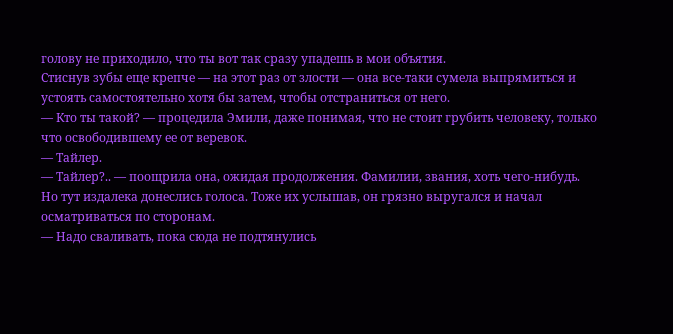голову не приходило, что ты вот так сразу упадешь в мои объятия.
Стиснув зубы еще крепче — на этот раз от злости — она все-таки сумела выпрямиться и устоять самостоятельно хотя бы затем, чтобы отстраниться от него.
— Кто ты такой? — процедила Эмили, даже понимая, что не стоит грубить человеку, только что освободившему ее от веревок.
— Тайлер.
— Тайлер?.. — поощрила она, ожидая продолжения. Фамилии, звания, хоть чего-нибудь.
Но тут издалека донеслись голоса. Тоже их услышав, он грязно выругался и начал осматриваться по сторонам.
— Надо сваливать, пока сюда не подтянулись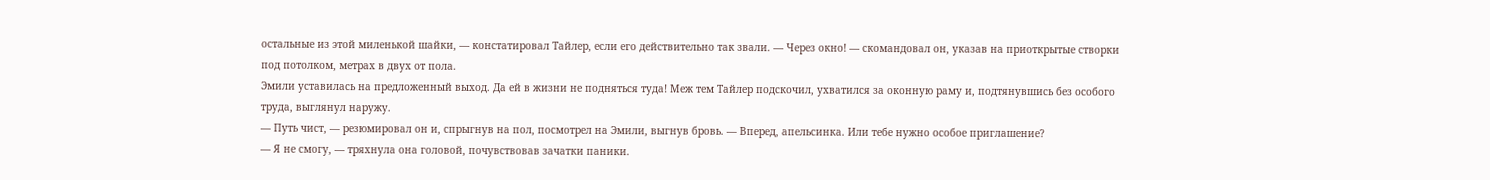остальные из этой миленькой шайки, — констатировал Тайлер, если его действительно так звали. — Через окно! — скомандовал он, указав на приоткрытые створки под потолком, метрах в двух от пола.
Эмили уставилась на предложенный выход. Да ей в жизни не подняться туда! Меж тем Тайлер подскочил, ухватился за оконную раму и, подтянувшись без особого труда, выглянул наружу.
— Путь чист, — резюмировал он и, спрыгнув на пол, посмотрел на Эмили, выгнув бровь. — Вперед, апельсинка. Или тебе нужно особое приглашение?
— Я не смогу, — тряхнула она головой, почувствовав зачатки паники.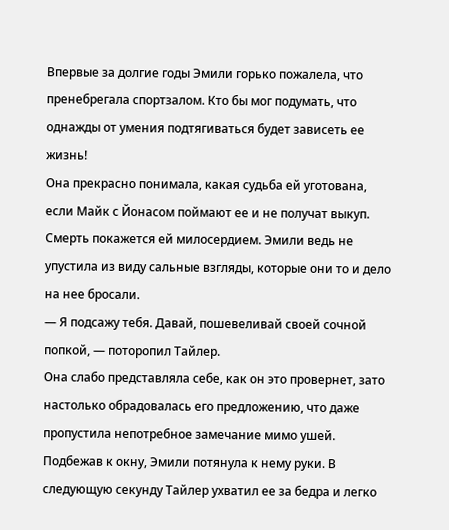Впервые за долгие годы Эмили горько пожалела, что пренебрегала спортзалом. Кто бы мог подумать, что однажды от умения подтягиваться будет зависеть ее жизнь!
Она прекрасно понимала, какая судьба ей уготована, если Майк с Йонасом поймают ее и не получат выкуп. Смерть покажется ей милосердием. Эмили ведь не упустила из виду сальные взгляды, которые они то и дело на нее бросали.
— Я подсажу тебя. Давай, пошевеливай своей сочной попкой, — поторопил Тайлер.
Она слабо представляла себе, как он это провернет, зато настолько обрадовалась его предложению, что даже пропустила непотребное замечание мимо ушей.
Подбежав к окну, Эмили потянула к нему руки. В следующую секунду Тайлер ухватил ее за бедра и легко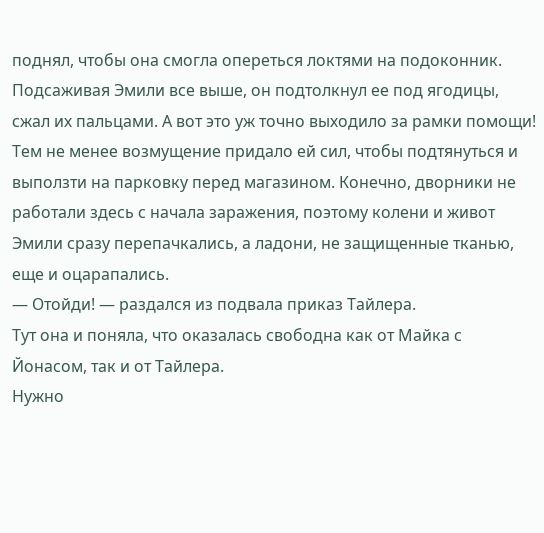поднял, чтобы она смогла опереться локтями на подоконник.
Подсаживая Эмили все выше, он подтолкнул ее под ягодицы, сжал их пальцами. А вот это уж точно выходило за рамки помощи!
Тем не менее возмущение придало ей сил, чтобы подтянуться и выползти на парковку перед магазином. Конечно, дворники не работали здесь с начала заражения, поэтому колени и живот Эмили сразу перепачкались, а ладони, не защищенные тканью, еще и оцарапались.
— Отойди! — раздался из подвала приказ Тайлера.
Тут она и поняла, что оказалась свободна как от Майка с Йонасом, так и от Тайлера.
Нужно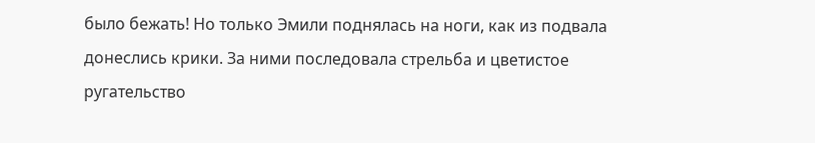было бежать! Но только Эмили поднялась на ноги, как из подвала донеслись крики. За ними последовала стрельба и цветистое ругательство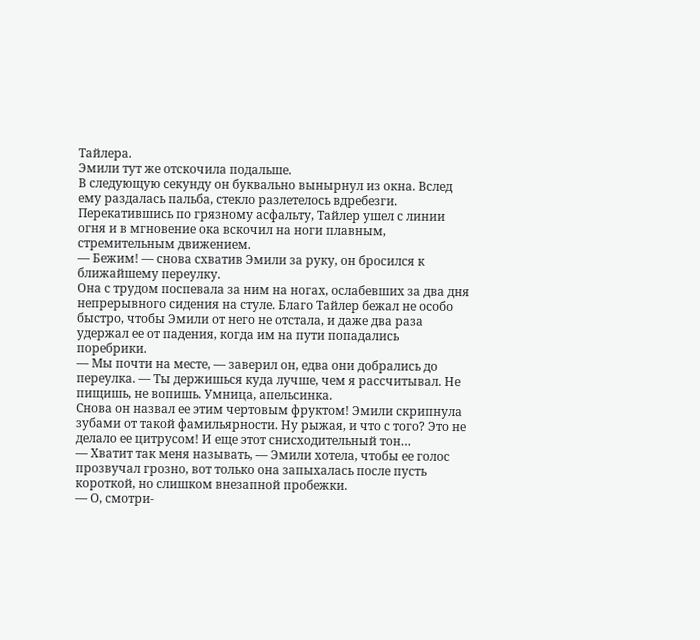Тайлера.
Эмили тут же отскочила подальше.
В следующую секунду он буквально вынырнул из окна. Вслед ему раздалась пальба, стекло разлетелось вдребезги. Перекатившись по грязному асфальту, Тайлер ушел с линии огня и в мгновение ока вскочил на ноги плавным, стремительным движением.
— Бежим! — снова схватив Эмили за руку, он бросился к ближайшему переулку.
Она с трудом поспевала за ним на ногах, ослабевших за два дня непрерывного сидения на стуле. Благо Тайлер бежал не особо быстро, чтобы Эмили от него не отстала, и даже два раза удержал ее от падения, когда им на пути попадались поребрики.
— Мы почти на месте, — заверил он, едва они добрались до переулка. — Ты держишься куда лучше, чем я рассчитывал. Не пищишь, не вопишь. Умница, апельсинка.
Снова он назвал ее этим чертовым фруктом! Эмили скрипнула зубами от такой фамильярности. Ну рыжая, и что с того? Это не делало ее цитрусом! И еще этот снисходительный тон…
— Хватит так меня называть, — Эмили хотела, чтобы ее голос прозвучал грозно, вот только она запыхалась после пусть короткой, но слишком внезапной пробежки.
— О, смотри-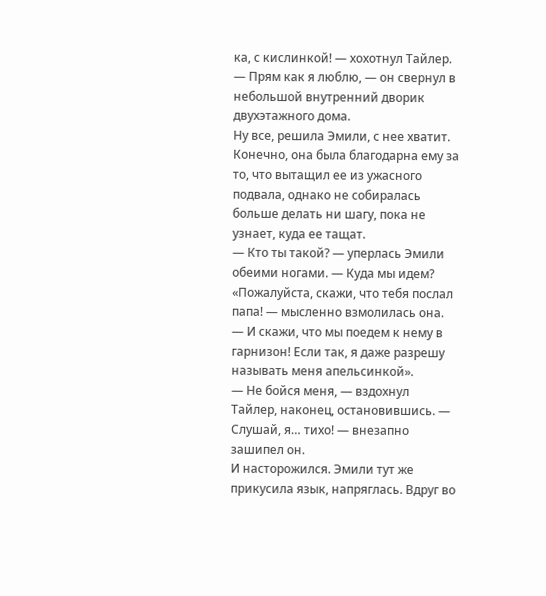ка, с кислинкой! — хохотнул Тайлер. — Прям как я люблю, — он свернул в небольшой внутренний дворик двухэтажного дома.
Ну все, решила Эмили, с нее хватит. Конечно, она была благодарна ему за то, что вытащил ее из ужасного подвала, однако не собиралась больше делать ни шагу, пока не узнает, куда ее тащат.
— Кто ты такой? — уперлась Эмили обеими ногами. — Куда мы идем?
«Пожалуйста, скажи, что тебя послал папа! — мысленно взмолилась она. — И скажи, что мы поедем к нему в гарнизон! Если так, я даже разрешу называть меня апельсинкой».
— Не бойся меня, — вздохнул Тайлер, наконец, остановившись. — Слушай, я… тихо! — внезапно зашипел он.
И насторожился. Эмили тут же прикусила язык, напряглась. Вдруг во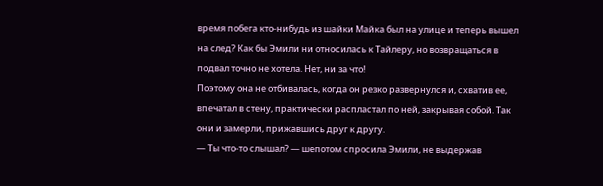время побега кто-нибудь из шайки Майка был на улице и теперь вышел на след? Как бы Эмили ни относилась к Тайлеру, но возвращаться в подвал точно не хотела. Нет, ни за что!
Поэтому она не отбивалась, когда он резко развернулся и, схватив ее, впечатал в стену, практически распластал по ней, закрывая собой. Так они и замерли, прижавшись друг к другу.
— Ты что-то слышал? — шепотом спросила Эмили, не выдержав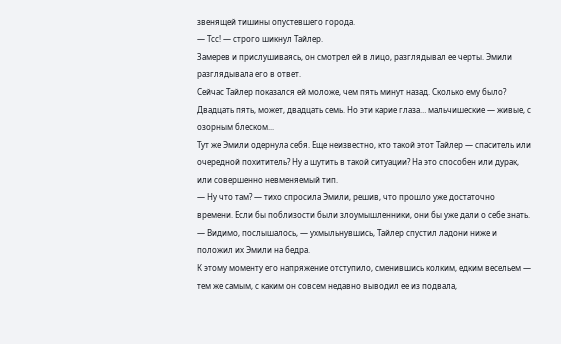звенящей тишины опустевшего города.
— Тсс! — строго шикнул Тайлер.
Замерев и прислушиваясь, он смотрел ей в лицо, разглядывал ее черты. Эмили разглядывала его в ответ.
Сейчас Тайлер показался ей моложе, чем пять минут назад. Сколько ему было? Двадцать пять, может, двадцать семь. Но эти карие глаза… мальчишеские — живые, с озорным блеском...
Тут же Эмили одернула себя. Еще неизвестно, кто такой этот Тайлер — спаситель или очередной похититель? Ну а шутить в такой ситуации? На это способен или дурак, или совершенно невменяемый тип.
— Ну что там? — тихо спросила Эмили, решив, что прошло уже достаточно времени. Если бы поблизости были злоумышленники, они бы уже дали о себе знать.
— Видимо, послышалось, — ухмыльнувшись, Тайлер спустил ладони ниже и положил их Эмили на бедра.
К этому моменту его напряжение отступило, сменившись колким, едким весельем — тем же самым, с каким он совсем недавно выводил ее из подвала,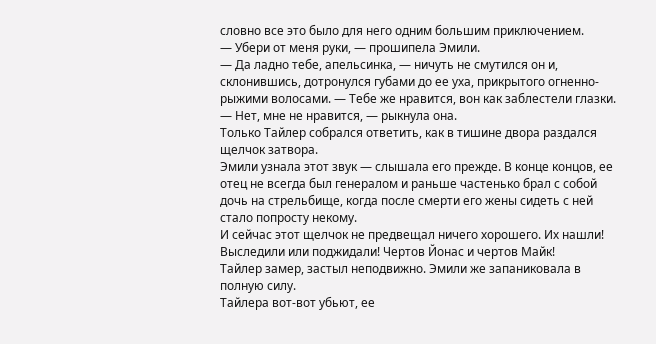словно все это было для него одним большим приключением.
— Убери от меня руки, — прошипела Эмили.
— Да ладно тебе, апельсинка, — ничуть не смутился он и, склонившись, дотронулся губами до ее уха, прикрытого огненно-рыжими волосами. — Тебе же нравится, вон как заблестели глазки.
— Нет, мне не нравится, — рыкнула она.
Только Тайлер собрался ответить, как в тишине двора раздался щелчок затвора.
Эмили узнала этот звук — слышала его прежде. В конце концов, ее отец не всегда был генералом и раньше частенько брал с собой дочь на стрельбище, когда после смерти его жены сидеть с ней стало попросту некому.
И сейчас этот щелчок не предвещал ничего хорошего. Их нашли! Выследили или поджидали! Чертов Йонас и чертов Майк!
Тайлер замер, застыл неподвижно. Эмили же запаниковала в полную силу.
Тайлера вот-вот убьют, ее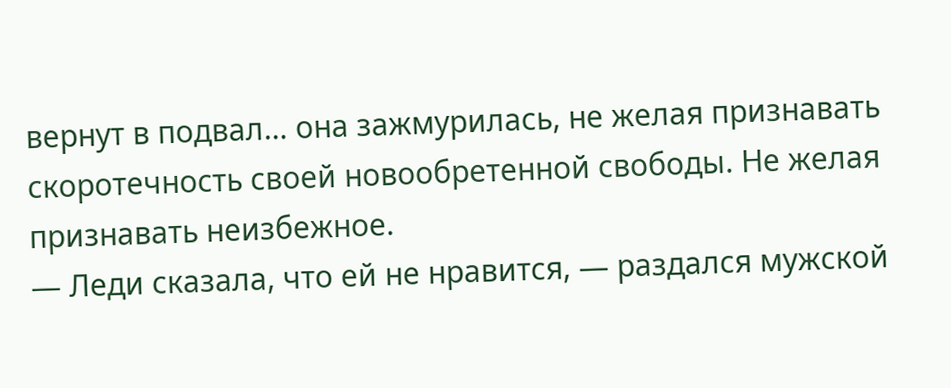вернут в подвал… она зажмурилась, не желая признавать скоротечность своей новообретенной свободы. Не желая признавать неизбежное.
— Леди сказала, что ей не нравится, — раздался мужской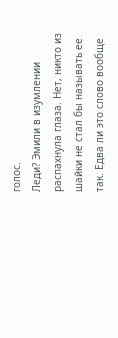голос.
Леди? Эмили в изумлении распахнула глаза. Нет, никто из шайки не стал бы называть ее так. Едва ли это слово вообще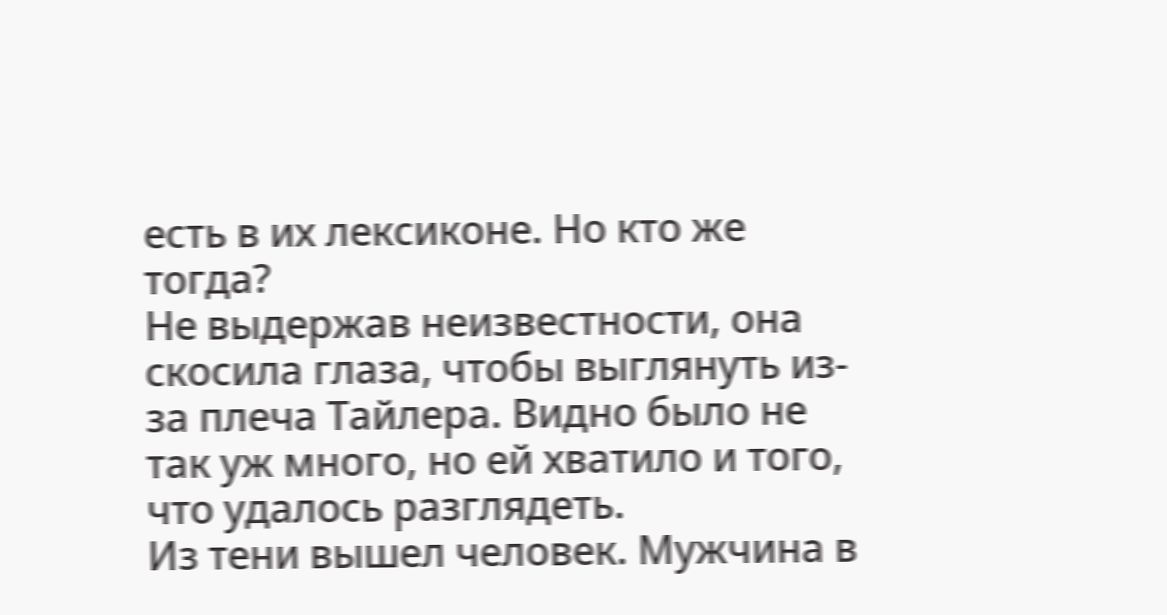есть в их лексиконе. Но кто же тогда?
Не выдержав неизвестности, она скосила глаза, чтобы выглянуть из-за плеча Тайлера. Видно было не так уж много, но ей хватило и того, что удалось разглядеть.
Из тени вышел человек. Мужчина в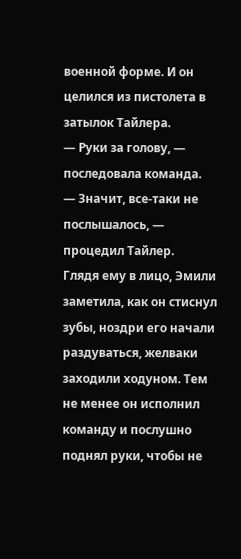военной форме. И он целился из пистолета в затылок Тайлера.
— Руки за голову, — последовала команда.
— Значит, все-таки не послышалось, — процедил Тайлер.
Глядя ему в лицо, Эмили заметила, как он стиснул зубы, ноздри его начали раздуваться, желваки заходили ходуном. Тем не менее он исполнил команду и послушно поднял руки, чтобы не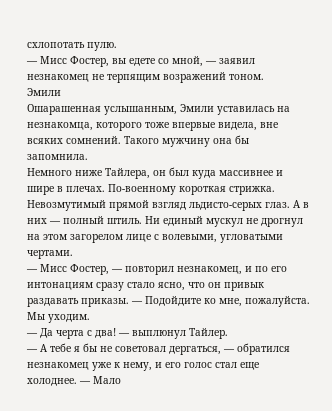схлопотать пулю.
— Мисс Фостер, вы едете со мной, — заявил незнакомец не терпящим возражений тоном.
Эмили
Ошарашенная услышанным, Эмили уставилась на незнакомца, которого тоже впервые видела, вне всяких сомнений. Такого мужчину она бы запомнила.
Немного ниже Тайлера, он был куда массивнее и шире в плечах. По-военному короткая стрижка. Невозмутимый прямой взгляд льдисто-серых глаз. А в них — полный штиль. Ни единый мускул не дрогнул на этом загорелом лице с волевыми, угловатыми чертами.
— Мисс Фостер, — повторил незнакомец, и по его интонациям сразу стало ясно, что он привык раздавать приказы. — Подойдите ко мне, пожалуйста. Мы уходим.
— Да черта с два! — выплюнул Тайлер.
— А тебе я бы не советовал дергаться, — обратился незнакомец уже к нему, и его голос стал еще холоднее. — Мало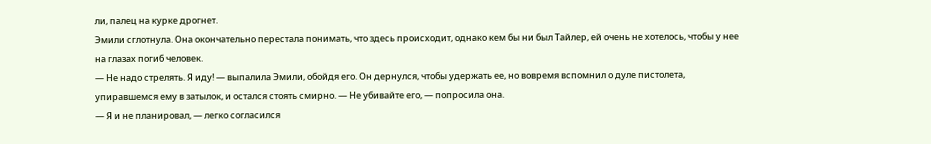ли, палец на курке дрогнет.
Эмили сглотнула. Она окончательно перестала понимать, что здесь происходит, однако кем бы ни был Тайлер, ей очень не хотелось, чтобы у нее на глазах погиб человек.
— Не надо стрелять. Я иду! — выпалила Эмили, обойдя его. Он дернулся, чтобы удержать ее, но вовремя вспомнил о дуле пистолета, упиравшемся ему в затылок, и остался стоять смирно. — Не убивайте его, — попросила она.
— Я и не планировал, — легко согласился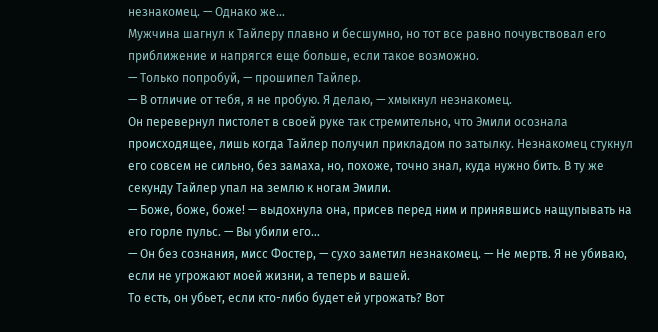незнакомец. — Однако же…
Мужчина шагнул к Тайлеру плавно и бесшумно, но тот все равно почувствовал его приближение и напрягся еще больше, если такое возможно.
— Только попробуй, — прошипел Тайлер.
— В отличие от тебя, я не пробую. Я делаю, — хмыкнул незнакомец.
Он перевернул пистолет в своей руке так стремительно, что Эмили осознала происходящее, лишь когда Тайлер получил прикладом по затылку. Незнакомец стукнул его совсем не сильно, без замаха, но, похоже, точно знал, куда нужно бить. В ту же секунду Тайлер упал на землю к ногам Эмили.
— Боже, боже, боже! — выдохнула она, присев перед ним и принявшись нащупывать на его горле пульс. — Вы убили его…
— Он без сознания, мисс Фостер, — сухо заметил незнакомец. — Не мертв. Я не убиваю, если не угрожают моей жизни, а теперь и вашей.
То есть, он убьет, если кто-либо будет ей угрожать? Вот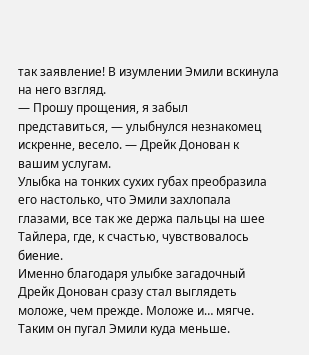так заявление! В изумлении Эмили вскинула на него взгляд.
— Прошу прощения, я забыл представиться, — улыбнулся незнакомец искренне, весело. — Дрейк Донован к вашим услугам.
Улыбка на тонких сухих губах преобразила его настолько, что Эмили захлопала глазами, все так же держа пальцы на шее Тайлера, где, к счастью, чувствовалось биение.
Именно благодаря улыбке загадочный Дрейк Донован сразу стал выглядеть моложе, чем прежде. Моложе и… мягче. Таким он пугал Эмили куда меньше.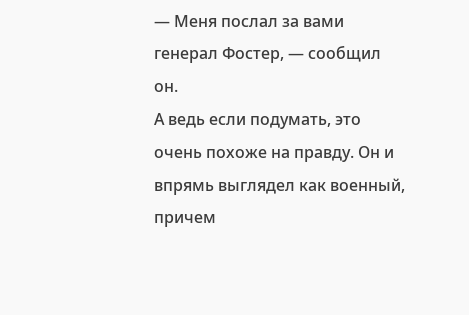— Меня послал за вами генерал Фостер, — сообщил он.
А ведь если подумать, это очень похоже на правду. Он и впрямь выглядел как военный, причем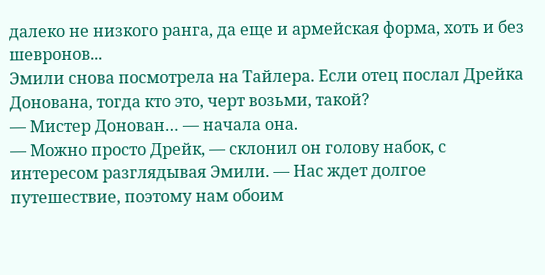далеко не низкого ранга, да еще и армейская форма, хоть и без шевронов...
Эмили снова посмотрела на Тайлера. Если отец послал Дрейка Донована, тогда кто это, черт возьми, такой?
— Мистер Донован… — начала она.
— Можно просто Дрейк, — склонил он голову набок, с интересом разглядывая Эмили. — Нас ждет долгое путешествие, поэтому нам обоим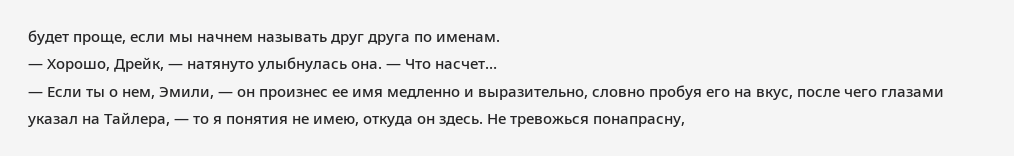будет проще, если мы начнем называть друг друга по именам.
— Хорошо, Дрейк, — натянуто улыбнулась она. — Что насчет…
— Если ты о нем, Эмили, — он произнес ее имя медленно и выразительно, словно пробуя его на вкус, после чего глазами указал на Тайлера, — то я понятия не имею, откуда он здесь. Не тревожься понапрасну,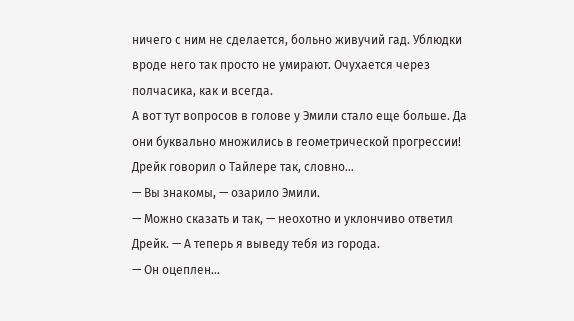ничего с ним не сделается, больно живучий гад. Ублюдки вроде него так просто не умирают. Очухается через полчасика, как и всегда.
А вот тут вопросов в голове у Эмили стало еще больше. Да они буквально множились в геометрической прогрессии! Дрейк говорил о Тайлере так, словно…
— Вы знакомы, — озарило Эмили.
— Можно сказать и так, — неохотно и уклончиво ответил Дрейк. — А теперь я выведу тебя из города.
— Он оцеплен...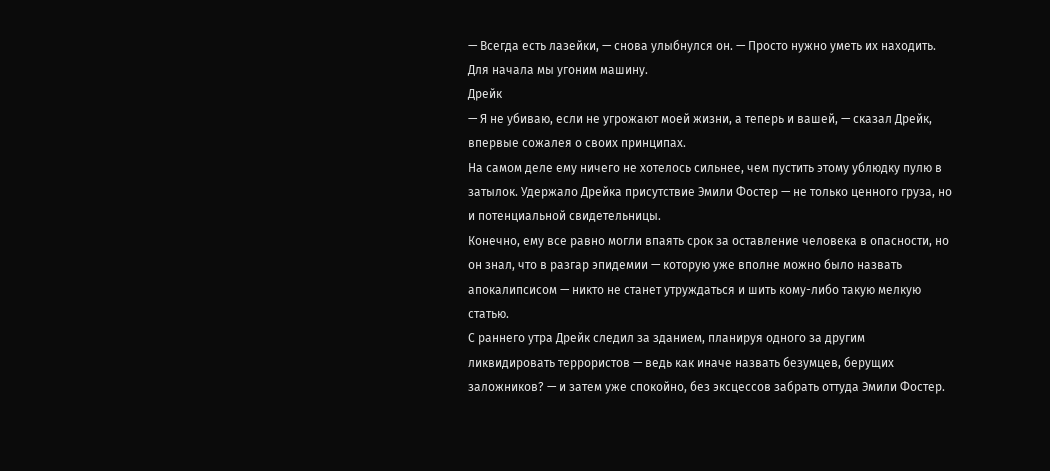— Всегда есть лазейки, — снова улыбнулся он. — Просто нужно уметь их находить. Для начала мы угоним машину.
Дрейк
— Я не убиваю, если не угрожают моей жизни, а теперь и вашей, — сказал Дрейк, впервые сожалея о своих принципах.
На самом деле ему ничего не хотелось сильнее, чем пустить этому ублюдку пулю в затылок. Удержало Дрейка присутствие Эмили Фостер — не только ценного груза, но и потенциальной свидетельницы.
Конечно, ему все равно могли впаять срок за оставление человека в опасности, но он знал, что в разгар эпидемии — которую уже вполне можно было назвать апокалипсисом — никто не станет утруждаться и шить кому-либо такую мелкую статью.
С раннего утра Дрейк следил за зданием, планируя одного за другим ликвидировать террористов — ведь как иначе назвать безумцев, берущих заложников? — и затем уже спокойно, без эксцессов забрать оттуда Эмили Фостер.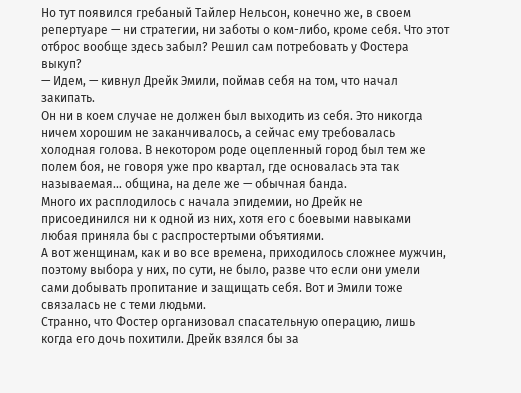Но тут появился гребаный Тайлер Нельсон, конечно же, в своем репертуаре — ни стратегии, ни заботы о ком-либо, кроме себя. Что этот отброс вообще здесь забыл? Решил сам потребовать у Фостера выкуп?
— Идем, — кивнул Дрейк Эмили, поймав себя на том, что начал закипать.
Он ни в коем случае не должен был выходить из себя. Это никогда ничем хорошим не заканчивалось, а сейчас ему требовалась холодная голова. В некотором роде оцепленный город был тем же полем боя, не говоря уже про квартал, где основалась эта так называемая… община, на деле же — обычная банда.
Много их расплодилось с начала эпидемии, но Дрейк не присоединился ни к одной из них, хотя его с боевыми навыками любая приняла бы с распростертыми объятиями.
А вот женщинам, как и во все времена, приходилось сложнее мужчин, поэтому выбора у них, по сути, не было, разве что если они умели сами добывать пропитание и защищать себя. Вот и Эмили тоже связалась не с теми людьми.
Странно, что Фостер организовал спасательную операцию, лишь когда его дочь похитили. Дрейк взялся бы за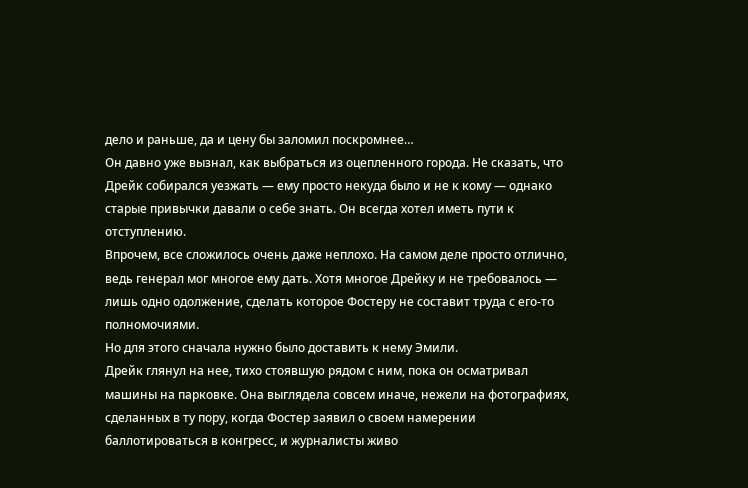дело и раньше, да и цену бы заломил поскромнее…
Он давно уже вызнал, как выбраться из оцепленного города. Не сказать, что Дрейк собирался уезжать — ему просто некуда было и не к кому — однако старые привычки давали о себе знать. Он всегда хотел иметь пути к отступлению.
Впрочем, все сложилось очень даже неплохо. На самом деле просто отлично, ведь генерал мог многое ему дать. Хотя многое Дрейку и не требовалось — лишь одно одолжение, сделать которое Фостеру не составит труда с его-то полномочиями.
Но для этого сначала нужно было доставить к нему Эмили.
Дрейк глянул на нее, тихо стоявшую рядом с ним, пока он осматривал машины на парковке. Она выглядела совсем иначе, нежели на фотографиях, сделанных в ту пору, когда Фостер заявил о своем намерении баллотироваться в конгресс, и журналисты живо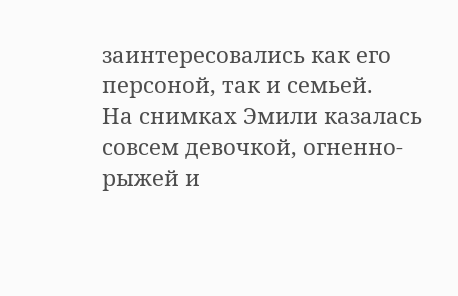заинтересовались как его персоной, так и семьей.
На снимках Эмили казалась совсем девочкой, огненно-рыжей и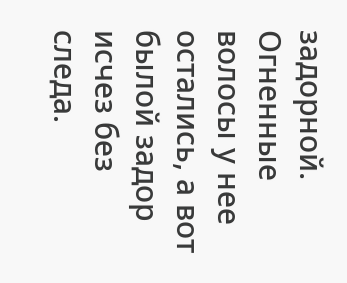задорной. Огненные волосы у нее остались, а вот былой задор исчез без следа.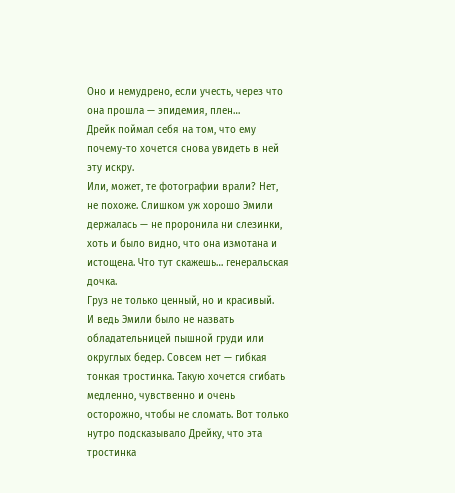Оно и немудрено, если учесть, через что она прошла — эпидемия, плен…
Дрейк поймал себя на том, что ему почему-то хочется снова увидеть в ней эту искру.
Или, может, те фотографии врали? Нет, не похоже. Слишком уж хорошо Эмили держалась — не проронила ни слезинки, хоть и было видно, что она измотана и истощена. Что тут скажешь… генеральская дочка.
Груз не только ценный, но и красивый.
И ведь Эмили было не назвать обладательницей пышной груди или округлых бедер. Совсем нет — гибкая тонкая тростинка. Такую хочется сгибать медленно, чувственно и очень осторожно, чтобы не сломать. Вот только нутро подсказывало Дрейку, что эта тростинка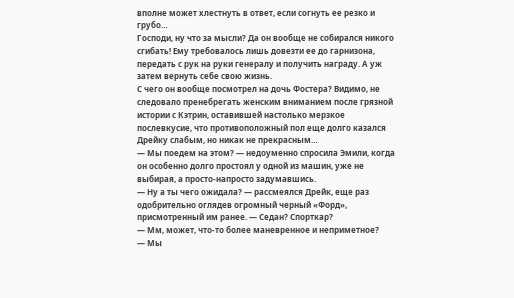вполне может хлестнуть в ответ, если согнуть ее резко и грубо…
Господи, ну что за мысли? Да он вообще не собирался никого сгибать! Ему требовалось лишь довезти ее до гарнизона, передать с рук на руки генералу и получить награду. А уж затем вернуть себе свою жизнь.
С чего он вообще посмотрел на дочь Фостера? Видимо, не следовало пренебрегать женским вниманием после грязной истории с Кэтрин, оставившей настолько мерзкое послевкусие, что противоположный пол еще долго казался Дрейку слабым, но никак не прекрасным…
— Мы поедем на этом? — недоуменно спросила Эмили, когда он особенно долго простоял у одной из машин, уже не выбирая, а просто-напросто задумавшись.
— Ну а ты чего ожидала? — рассмеялся Дрейк, еще раз одобрительно оглядев огромный черный «Форд», присмотренный им ранее. — Седан? Спорткар?
— Мм, может, что-то более маневренное и неприметное?
— Мы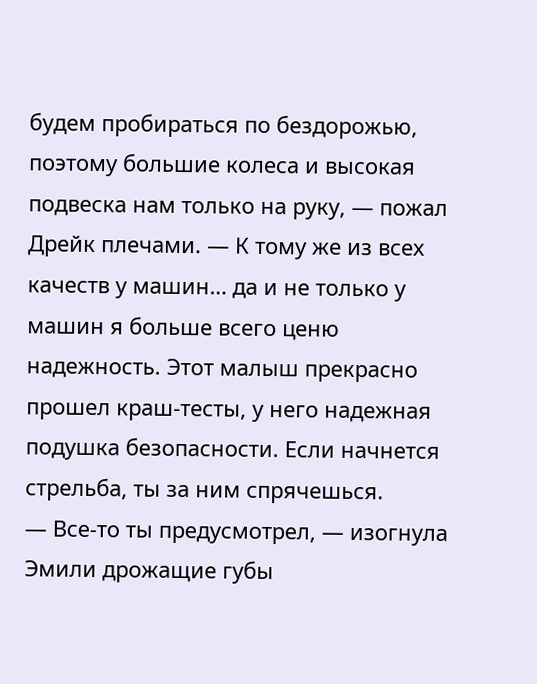будем пробираться по бездорожью, поэтому большие колеса и высокая подвеска нам только на руку, — пожал Дрейк плечами. — К тому же из всех качеств у машин… да и не только у машин я больше всего ценю надежность. Этот малыш прекрасно прошел краш-тесты, у него надежная подушка безопасности. Если начнется стрельба, ты за ним спрячешься.
— Все-то ты предусмотрел, — изогнула Эмили дрожащие губы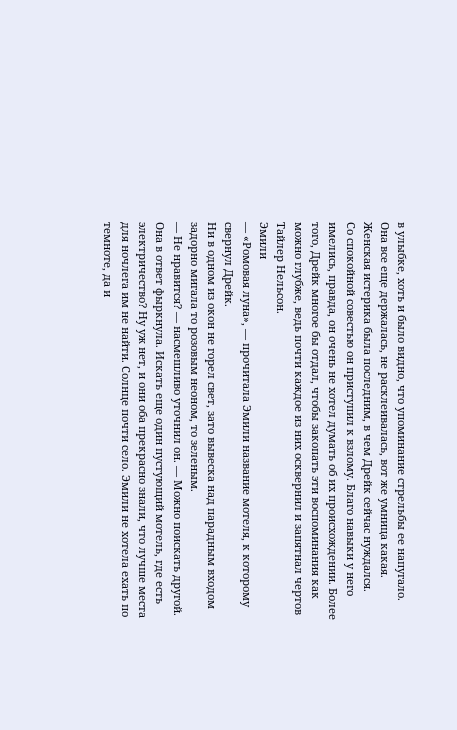в улыбке, хоть и было видно, что упоминание стрельбы ее напугало.
Она все еще держалась, не расклеивалась, вот же умница какая. Женская истерика была последним, в чем Дрейк сейчас нуждался.
Со спокойной совестью он приступил к взлому. Благо навыки у него имелись, правда, он очень не хотел думать об их происхождении. Более того, Дрейк многое бы отдал, чтобы закопать эти воспоминания как можно глубже, ведь почти каждое из них осквернил и запятнал чертов Тайлер Нельсон.
Эмили
— «Ромовая луна», — прочитала Эмили название мотеля, к которому свернул Дрейк.
Ни в одном из окон не горел свет, зато вывеска над парадным входом задорно мигала то розовым неоном, то зеленым.
— Не нравится? — насмешливо уточнил он. — Можно поискать другой.
Она в ответ фыркнула. Искать еще один пустующий мотель, где есть электричество? Ну уж нет, и они оба прекрасно знали, что лучше места для ночлега им не найти. Солнце почти село. Эмили не хотела ехать по темноте, да и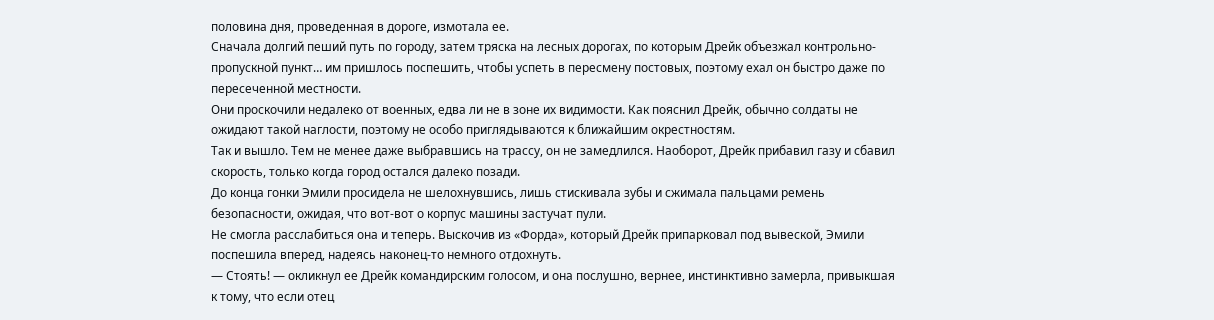половина дня, проведенная в дороге, измотала ее.
Сначала долгий пеший путь по городу, затем тряска на лесных дорогах, по которым Дрейк объезжал контрольно-пропускной пункт… им пришлось поспешить, чтобы успеть в пересмену постовых, поэтому ехал он быстро даже по пересеченной местности.
Они проскочили недалеко от военных, едва ли не в зоне их видимости. Как пояснил Дрейк, обычно солдаты не ожидают такой наглости, поэтому не особо приглядываются к ближайшим окрестностям.
Так и вышло. Тем не менее даже выбравшись на трассу, он не замедлился. Наоборот, Дрейк прибавил газу и сбавил скорость, только когда город остался далеко позади.
До конца гонки Эмили просидела не шелохнувшись, лишь стискивала зубы и сжимала пальцами ремень безопасности, ожидая, что вот-вот о корпус машины застучат пули.
Не смогла расслабиться она и теперь. Выскочив из «Форда», который Дрейк припарковал под вывеской, Эмили поспешила вперед, надеясь наконец-то немного отдохнуть.
— Стоять! — окликнул ее Дрейк командирским голосом, и она послушно, вернее, инстинктивно замерла, привыкшая к тому, что если отец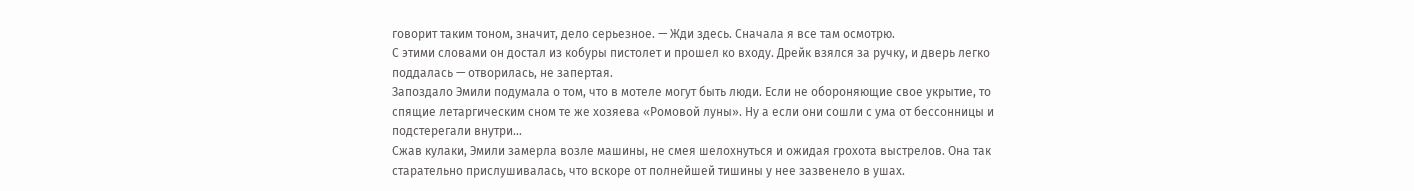говорит таким тоном, значит, дело серьезное. — Жди здесь. Сначала я все там осмотрю.
С этими словами он достал из кобуры пистолет и прошел ко входу. Дрейк взялся за ручку, и дверь легко поддалась — отворилась, не запертая.
Запоздало Эмили подумала о том, что в мотеле могут быть люди. Если не обороняющие свое укрытие, то спящие летаргическим сном те же хозяева «Ромовой луны». Ну а если они сошли с ума от бессонницы и подстерегали внутри…
Сжав кулаки, Эмили замерла возле машины, не смея шелохнуться и ожидая грохота выстрелов. Она так старательно прислушивалась, что вскоре от полнейшей тишины у нее зазвенело в ушах.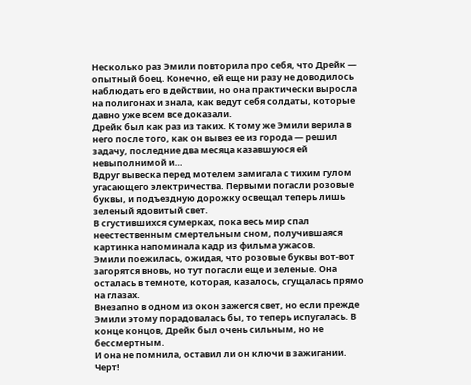Несколько раз Эмили повторила про себя, что Дрейк — опытный боец. Конечно, ей еще ни разу не доводилось наблюдать его в действии, но она практически выросла на полигонах и знала, как ведут себя солдаты, которые давно уже всем все доказали.
Дрейк был как раз из таких. К тому же Эмили верила в него после того, как он вывез ее из города — решил задачу, последние два месяца казавшуюся ей невыполнимой и…
Вдруг вывеска перед мотелем замигала с тихим гулом угасающего электричества. Первыми погасли розовые буквы, и подъездную дорожку освещал теперь лишь зеленый ядовитый свет.
В сгустившихся сумерках, пока весь мир спал неестественным смертельным сном, получившаяся картинка напоминала кадр из фильма ужасов.
Эмили поежилась, ожидая, что розовые буквы вот-вот загорятся вновь, но тут погасли еще и зеленые. Она осталась в темноте, которая, казалось, сгущалась прямо на глазах.
Внезапно в одном из окон зажегся свет, но если прежде Эмили этому порадовалась бы, то теперь испугалась. В конце концов, Дрейк был очень сильным, но не бессмертным.
И она не помнила, оставил ли он ключи в зажигании. Черт!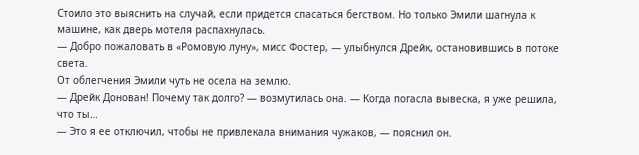Стоило это выяснить на случай, если придется спасаться бегством. Но только Эмили шагнула к машине, как дверь мотеля распахнулась.
— Добро пожаловать в «Ромовую луну», мисс Фостер, — улыбнулся Дрейк, остановившись в потоке света.
От облегчения Эмили чуть не осела на землю.
— Дрейк Донован! Почему так долго? — возмутилась она. — Когда погасла вывеска, я уже решила, что ты…
— Это я ее отключил, чтобы не привлекала внимания чужаков, — пояснил он.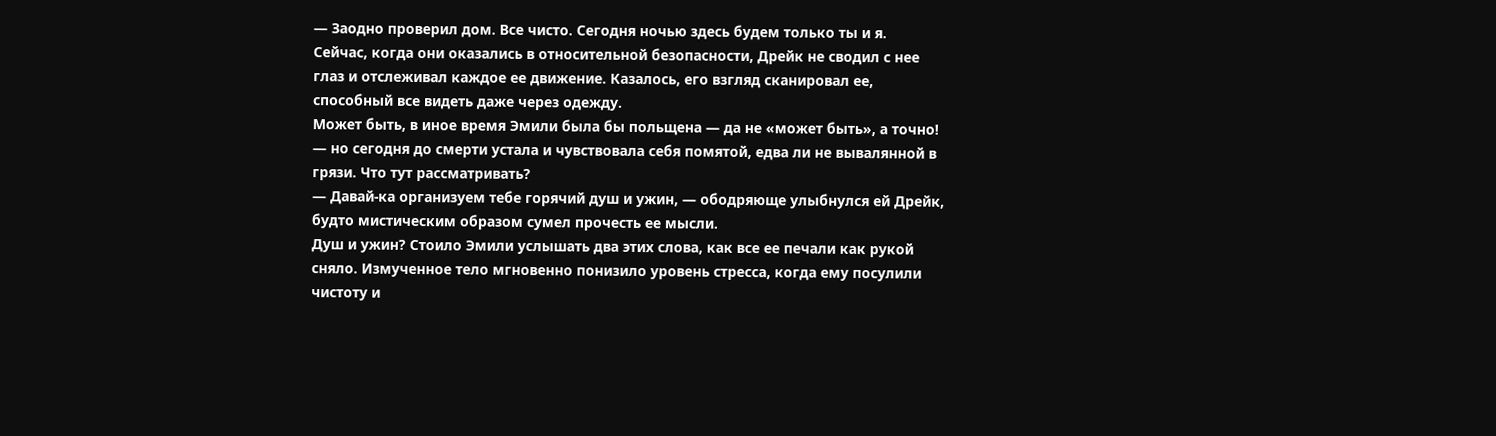— Заодно проверил дом. Все чисто. Сегодня ночью здесь будем только ты и я.
Сейчас, когда они оказались в относительной безопасности, Дрейк не сводил с нее глаз и отслеживал каждое ее движение. Казалось, его взгляд сканировал ее, способный все видеть даже через одежду.
Может быть, в иное время Эмили была бы польщена — да не «может быть», а точно! — но сегодня до смерти устала и чувствовала себя помятой, едва ли не вывалянной в грязи. Что тут рассматривать?
— Давай-ка организуем тебе горячий душ и ужин, — ободряюще улыбнулся ей Дрейк, будто мистическим образом сумел прочесть ее мысли.
Душ и ужин? Стоило Эмили услышать два этих слова, как все ее печали как рукой сняло. Измученное тело мгновенно понизило уровень стресса, когда ему посулили чистоту и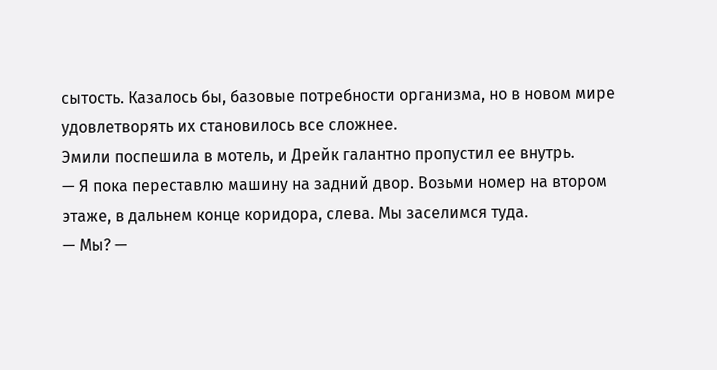сытость. Казалось бы, базовые потребности организма, но в новом мире удовлетворять их становилось все сложнее.
Эмили поспешила в мотель, и Дрейк галантно пропустил ее внутрь.
— Я пока переставлю машину на задний двор. Возьми номер на втором этаже, в дальнем конце коридора, слева. Мы заселимся туда.
— Мы? —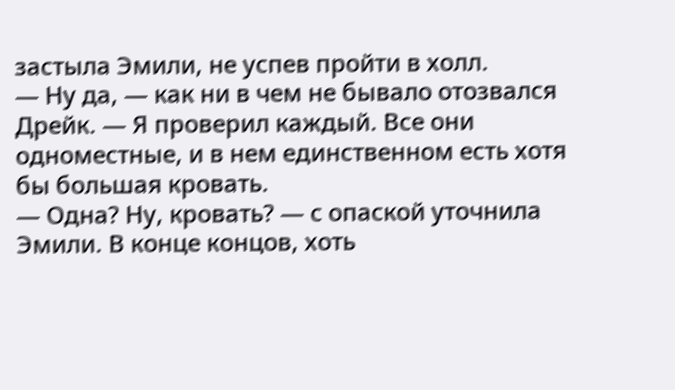застыла Эмили, не успев пройти в холл.
— Ну да, — как ни в чем не бывало отозвался Дрейк. — Я проверил каждый. Все они одноместные, и в нем единственном есть хотя бы большая кровать.
— Одна? Ну, кровать? — с опаской уточнила Эмили. В конце концов, хоть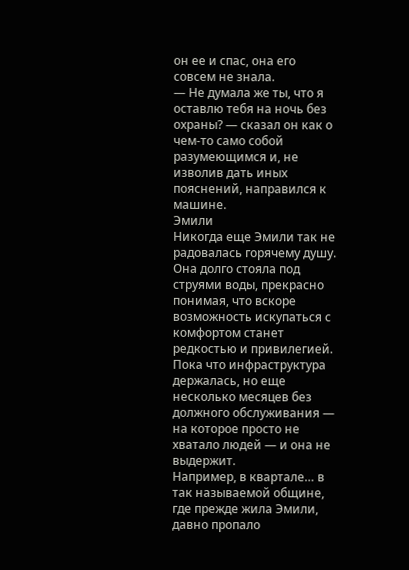он ее и спас, она его совсем не знала.
— Не думала же ты, что я оставлю тебя на ночь без охраны? — сказал он как о чем-то само собой разумеющимся и, не изволив дать иных пояснений, направился к машине.
Эмили
Никогда еще Эмили так не радовалась горячему душу.
Она долго стояла под струями воды, прекрасно понимая, что вскоре возможность искупаться с комфортом станет редкостью и привилегией. Пока что инфраструктура держалась, но еще несколько месяцев без должного обслуживания — на которое просто не хватало людей — и она не выдержит.
Например, в квартале… в так называемой общине, где прежде жила Эмили, давно пропало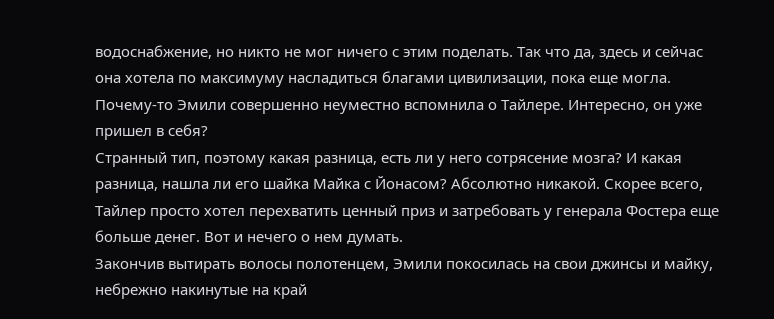водоснабжение, но никто не мог ничего с этим поделать. Так что да, здесь и сейчас она хотела по максимуму насладиться благами цивилизации, пока еще могла.
Почему-то Эмили совершенно неуместно вспомнила о Тайлере. Интересно, он уже пришел в себя?
Странный тип, поэтому какая разница, есть ли у него сотрясение мозга? И какая разница, нашла ли его шайка Майка с Йонасом? Абсолютно никакой. Скорее всего, Тайлер просто хотел перехватить ценный приз и затребовать у генерала Фостера еще больше денег. Вот и нечего о нем думать.
Закончив вытирать волосы полотенцем, Эмили покосилась на свои джинсы и майку, небрежно накинутые на край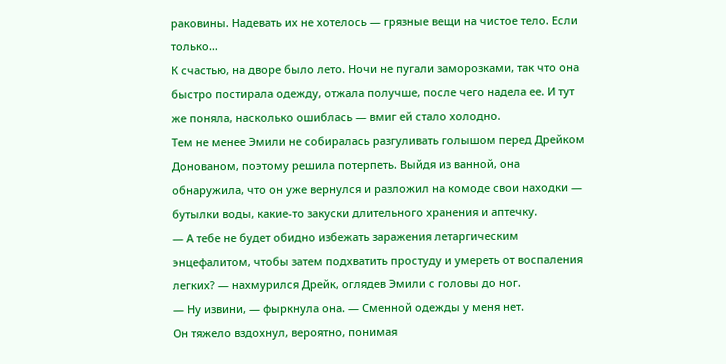раковины. Надевать их не хотелось — грязные вещи на чистое тело. Если только…
К счастью, на дворе было лето. Ночи не пугали заморозками, так что она быстро постирала одежду, отжала получше, после чего надела ее. И тут же поняла, насколько ошиблась — вмиг ей стало холодно.
Тем не менее Эмили не собиралась разгуливать голышом перед Дрейком Донованом, поэтому решила потерпеть. Выйдя из ванной, она обнаружила, что он уже вернулся и разложил на комоде свои находки — бутылки воды, какие-то закуски длительного хранения и аптечку.
— А тебе не будет обидно избежать заражения летаргическим энцефалитом, чтобы затем подхватить простуду и умереть от воспаления легких? — нахмурился Дрейк, оглядев Эмили с головы до ног.
— Ну извини, — фыркнула она. — Сменной одежды у меня нет.
Он тяжело вздохнул, вероятно, понимая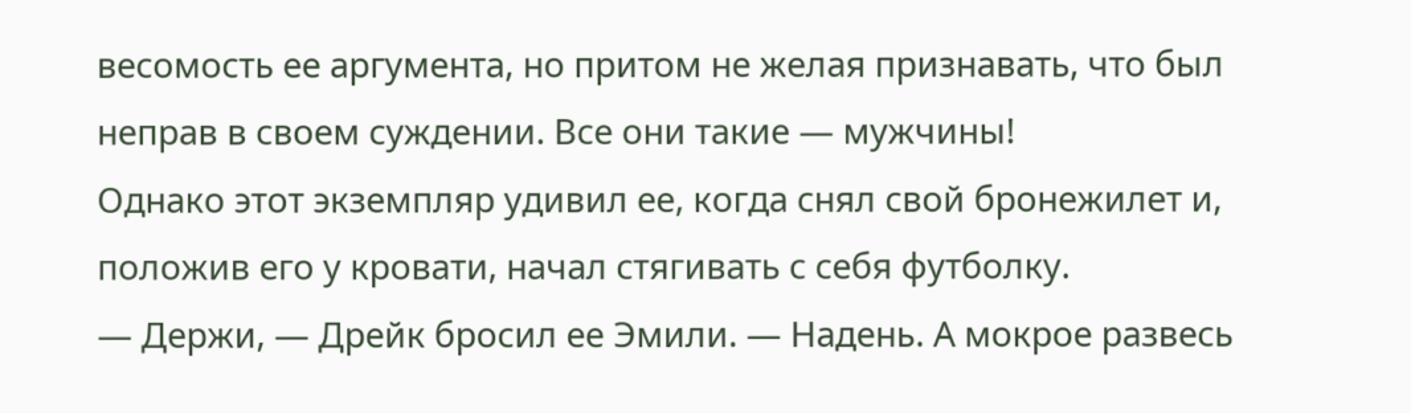весомость ее аргумента, но притом не желая признавать, что был неправ в своем суждении. Все они такие — мужчины!
Однако этот экземпляр удивил ее, когда снял свой бронежилет и, положив его у кровати, начал стягивать с себя футболку.
— Держи, — Дрейк бросил ее Эмили. — Надень. А мокрое развесь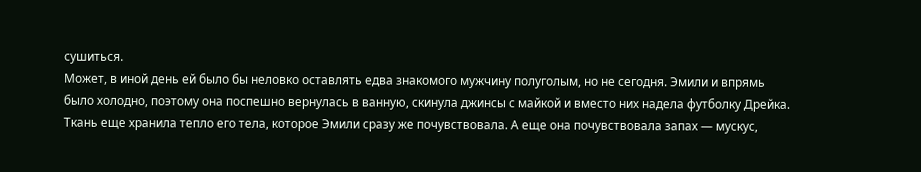сушиться.
Может, в иной день ей было бы неловко оставлять едва знакомого мужчину полуголым, но не сегодня. Эмили и впрямь было холодно, поэтому она поспешно вернулась в ванную, скинула джинсы с майкой и вместо них надела футболку Дрейка.
Ткань еще хранила тепло его тела, которое Эмили сразу же почувствовала. А еще она почувствовала запах — мускус,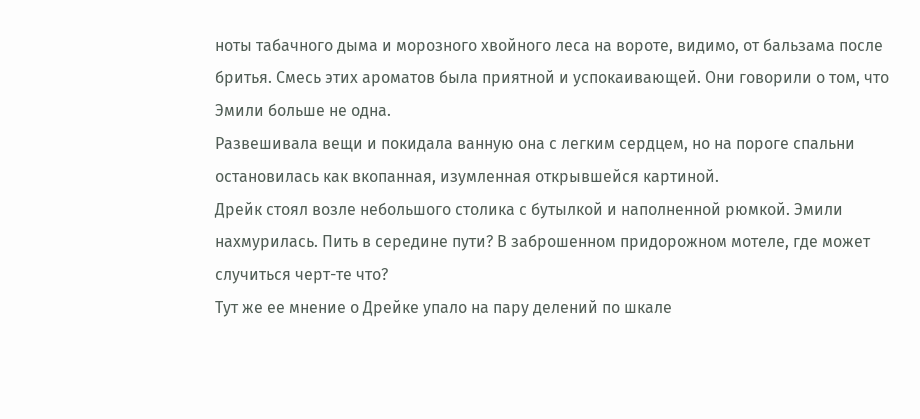ноты табачного дыма и морозного хвойного леса на вороте, видимо, от бальзама после бритья. Смесь этих ароматов была приятной и успокаивающей. Они говорили о том, что Эмили больше не одна.
Развешивала вещи и покидала ванную она с легким сердцем, но на пороге спальни остановилась как вкопанная, изумленная открывшейся картиной.
Дрейк стоял возле небольшого столика с бутылкой и наполненной рюмкой. Эмили нахмурилась. Пить в середине пути? В заброшенном придорожном мотеле, где может случиться черт-те что?
Тут же ее мнение о Дрейке упало на пару делений по шкале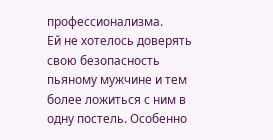профессионализма.
Ей не хотелось доверять свою безопасность пьяному мужчине и тем более ложиться с ним в одну постель. Особенно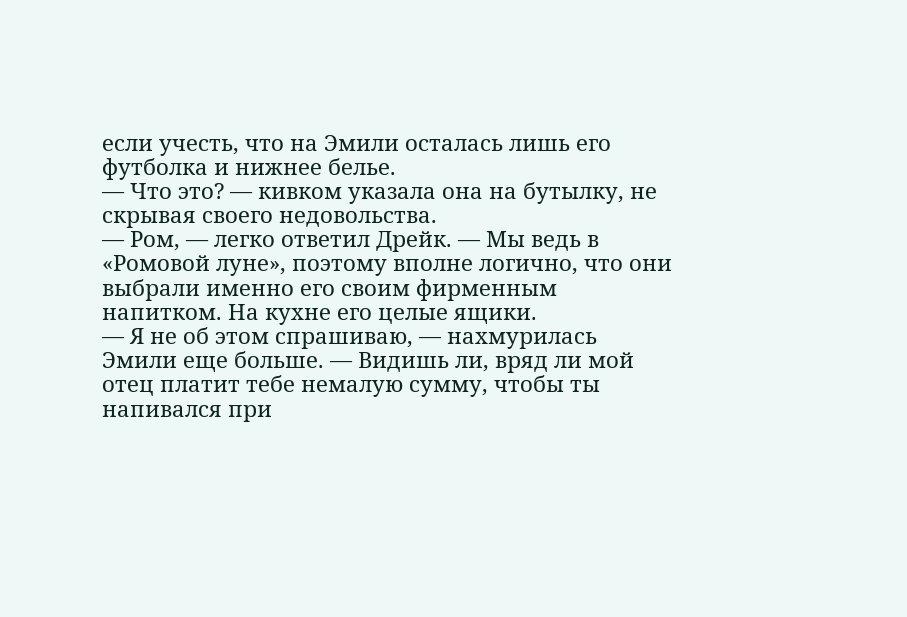если учесть, что на Эмили осталась лишь его футболка и нижнее белье.
— Что это? — кивком указала она на бутылку, не скрывая своего недовольства.
— Ром, — легко ответил Дрейк. — Мы ведь в «Ромовой луне», поэтому вполне логично, что они выбрали именно его своим фирменным напитком. На кухне его целые ящики.
— Я не об этом спрашиваю, — нахмурилась Эмили еще больше. — Видишь ли, вряд ли мой отец платит тебе немалую сумму, чтобы ты напивался при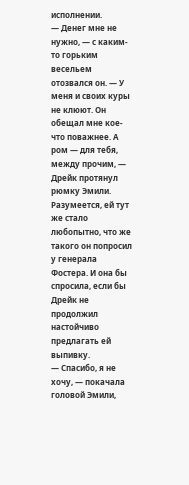исполнении.
— Денег мне не нужно, — с каким-то горьким весельем отозвался он. — У меня и своих куры не клюют. Он обещал мне кое-что поважнее. А ром — для тебя, между прочим, — Дрейк протянул рюмку Эмили.
Разумеется, ей тут же стало любопытно, что же такого он попросил у генерала Фостера. И она бы спросила, если бы Дрейк не продолжил настойчиво предлагать ей выпивку.
— Спасибо, я не хочу, — покачала головой Эмили,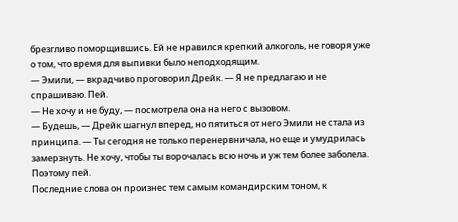брезгливо поморщившись. Ей не нравился крепкий алкоголь, не говоря уже о том, что время для выпивки было неподходящим.
— Эмили, — вкрадчиво проговорил Дрейк. — Я не предлагаю и не спрашиваю. Пей.
— Не хочу и не буду, — посмотрела она на него с вызовом.
— Будешь, — Дрейк шагнул вперед, но пятиться от него Эмили не стала из принципа. — Ты сегодня не только перенервничала, но еще и умудрилась замерзнуть. Не хочу, чтобы ты ворочалась всю ночь и уж тем более заболела. Поэтому пей.
Последние слова он произнес тем самым командирским тоном, к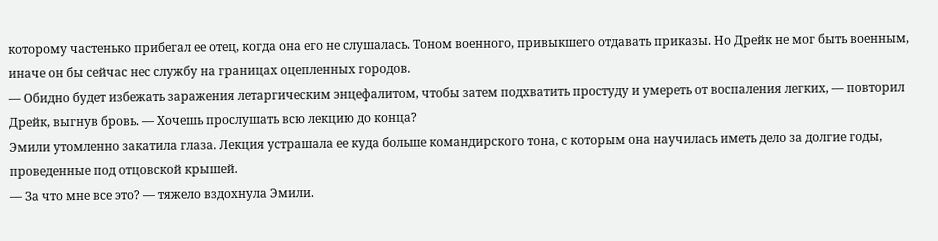которому частенько прибегал ее отец, когда она его не слушалась. Тоном военного, привыкшего отдавать приказы. Но Дрейк не мог быть военным, иначе он бы сейчас нес службу на границах оцепленных городов.
— Обидно будет избежать заражения летаргическим энцефалитом, чтобы затем подхватить простуду и умереть от воспаления легких, — повторил Дрейк, выгнув бровь. — Хочешь прослушать всю лекцию до конца?
Эмили утомленно закатила глаза. Лекция устрашала ее куда больше командирского тона, с которым она научилась иметь дело за долгие годы, проведенные под отцовской крышей.
— За что мне все это? — тяжело вздохнула Эмили.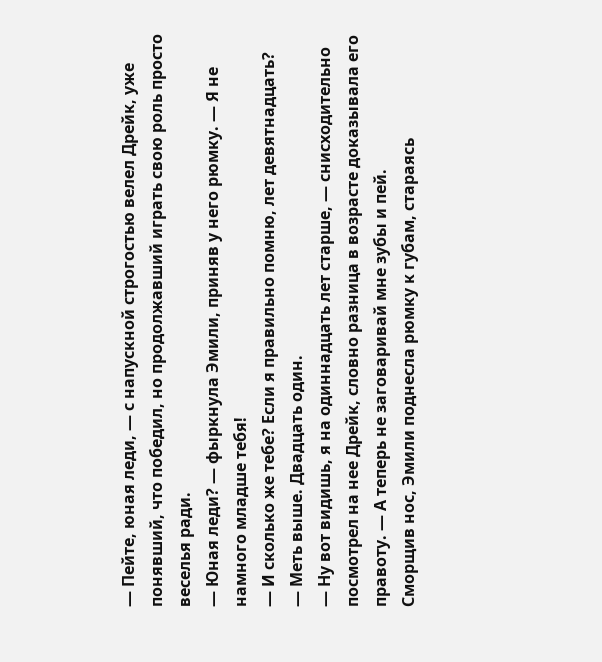— Пейте, юная леди, — с напускной строгостью велел Дрейк, уже понявший, что победил, но продолжавший играть свою роль просто веселья ради.
— Юная леди? — фыркнула Эмили, приняв у него рюмку. — Я не намного младше тебя!
— И сколько же тебе? Если я правильно помню, лет девятнадцать?
— Меть выше. Двадцать один.
— Ну вот видишь, я на одиннадцать лет старше, — снисходительно посмотрел на нее Дрейк, словно разница в возрасте доказывала его правоту. — А теперь не заговаривай мне зубы и пей.
Сморщив нос, Эмили поднесла рюмку к губам, стараясь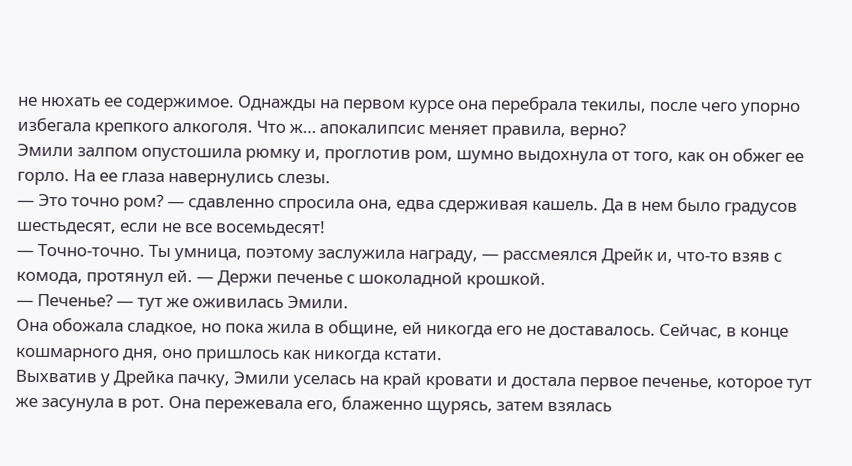не нюхать ее содержимое. Однажды на первом курсе она перебрала текилы, после чего упорно избегала крепкого алкоголя. Что ж… апокалипсис меняет правила, верно?
Эмили залпом опустошила рюмку и, проглотив ром, шумно выдохнула от того, как он обжег ее горло. На ее глаза навернулись слезы.
— Это точно ром? — сдавленно спросила она, едва сдерживая кашель. Да в нем было градусов шестьдесят, если не все восемьдесят!
— Точно-точно. Ты умница, поэтому заслужила награду, — рассмеялся Дрейк и, что-то взяв с комода, протянул ей. — Держи печенье с шоколадной крошкой.
— Печенье? — тут же оживилась Эмили.
Она обожала сладкое, но пока жила в общине, ей никогда его не доставалось. Сейчас, в конце кошмарного дня, оно пришлось как никогда кстати.
Выхватив у Дрейка пачку, Эмили уселась на край кровати и достала первое печенье, которое тут же засунула в рот. Она пережевала его, блаженно щурясь, затем взялась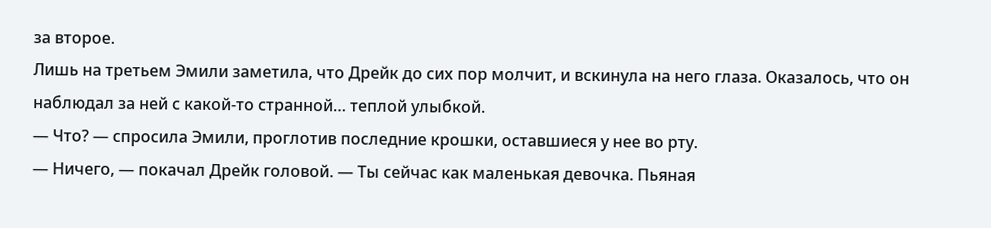за второе.
Лишь на третьем Эмили заметила, что Дрейк до сих пор молчит, и вскинула на него глаза. Оказалось, что он наблюдал за ней с какой-то странной… теплой улыбкой.
— Что? — спросила Эмили, проглотив последние крошки, оставшиеся у нее во рту.
— Ничего, — покачал Дрейк головой. — Ты сейчас как маленькая девочка. Пьяная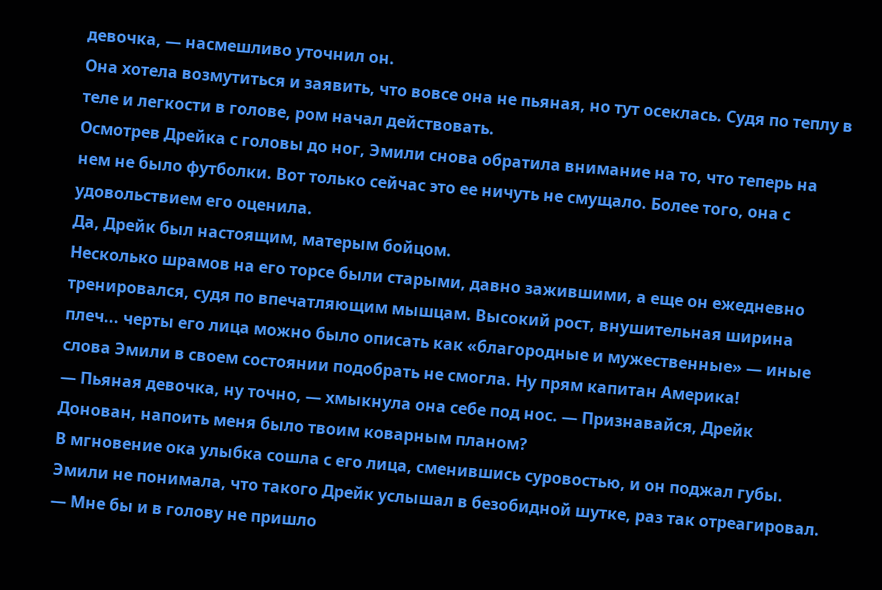девочка, — насмешливо уточнил он.
Она хотела возмутиться и заявить, что вовсе она не пьяная, но тут осеклась. Судя по теплу в теле и легкости в голове, ром начал действовать.
Осмотрев Дрейка с головы до ног, Эмили снова обратила внимание на то, что теперь на нем не было футболки. Вот только сейчас это ее ничуть не смущало. Более того, она с удовольствием его оценила.
Да, Дрейк был настоящим, матерым бойцом.
Несколько шрамов на его торсе были старыми, давно зажившими, а еще он ежедневно тренировался, судя по впечатляющим мышцам. Высокий рост, внушительная ширина плеч... черты его лица можно было описать как «благородные и мужественные» — иные слова Эмили в своем состоянии подобрать не смогла. Ну прям капитан Америка!
— Пьяная девочка, ну точно, — хмыкнула она себе под нос. — Признавайся, Дрейк Донован, напоить меня было твоим коварным планом?
В мгновение ока улыбка сошла с его лица, сменившись суровостью, и он поджал губы. Эмили не понимала, что такого Дрейк услышал в безобидной шутке, раз так отреагировал.
— Мне бы и в голову не пришло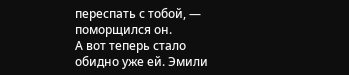переспать с тобой, — поморщился он.
А вот теперь стало обидно уже ей. Эмили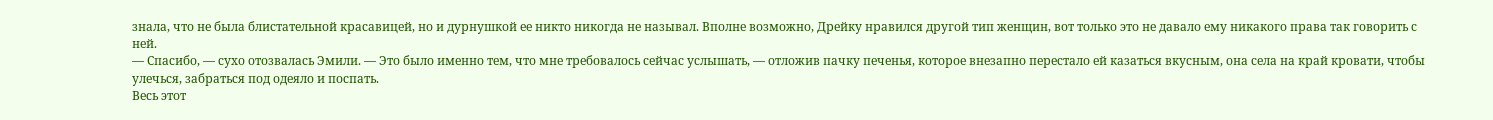знала, что не была блистательной красавицей, но и дурнушкой ее никто никогда не называл. Вполне возможно, Дрейку нравился другой тип женщин, вот только это не давало ему никакого права так говорить с ней.
— Спасибо, — сухо отозвалась Эмили. — Это было именно тем, что мне требовалось сейчас услышать, — отложив пачку печенья, которое внезапно перестало ей казаться вкусным, она села на край кровати, чтобы улечься, забраться под одеяло и поспать.
Весь этот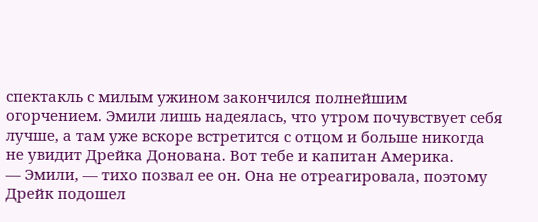спектакль с милым ужином закончился полнейшим огорчением. Эмили лишь надеялась, что утром почувствует себя лучше, а там уже вскоре встретится с отцом и больше никогда не увидит Дрейка Донована. Вот тебе и капитан Америка.
— Эмили, — тихо позвал ее он. Она не отреагировала, поэтому Дрейк подошел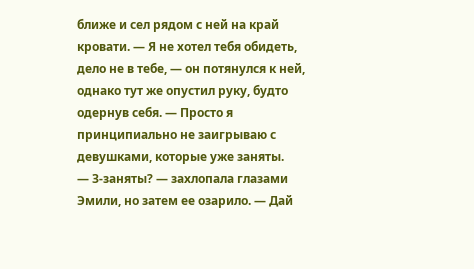ближе и сел рядом с ней на край кровати. — Я не хотел тебя обидеть, дело не в тебе, — он потянулся к ней, однако тут же опустил руку, будто одернув себя. — Просто я принципиально не заигрываю с девушками, которые уже заняты.
— З-заняты? — захлопала глазами Эмили, но затем ее озарило. — Дай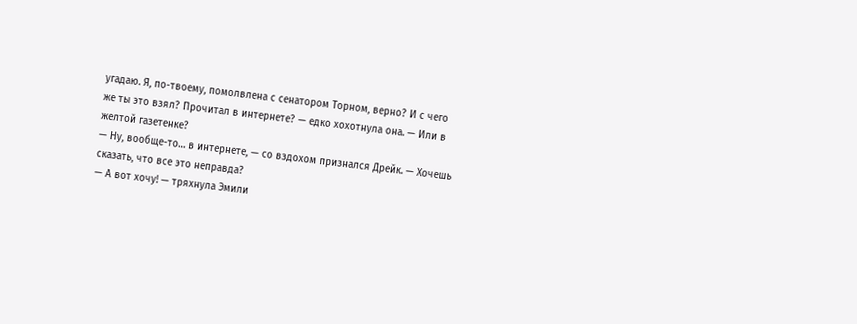угадаю. Я, по-твоему, помолвлена с сенатором Торном, верно? И с чего же ты это взял? Прочитал в интернете? — едко хохотнула она. — Или в желтой газетенке?
— Ну, вообще-то… в интернете, — со вздохом признался Дрейк. — Хочешь сказать, что все это неправда?
— А вот хочу! — тряхнула Эмили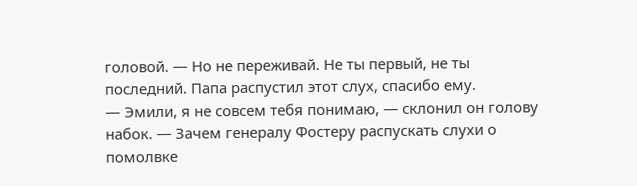головой. — Но не переживай. Не ты первый, не ты последний. Папа распустил этот слух, спасибо ему.
— Эмили, я не совсем тебя понимаю, — склонил он голову набок. — Зачем генералу Фостеру распускать слухи о помолвке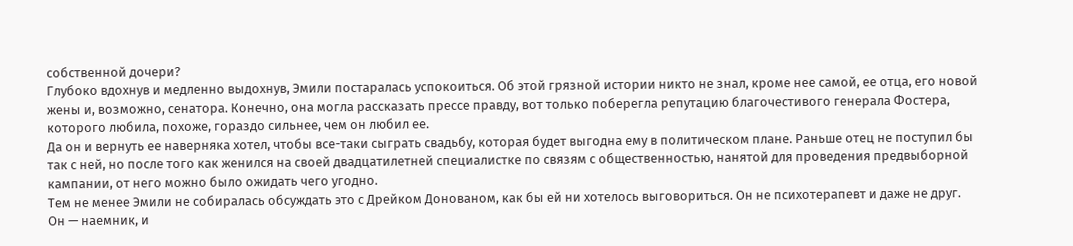собственной дочери?
Глубоко вдохнув и медленно выдохнув, Эмили постаралась успокоиться. Об этой грязной истории никто не знал, кроме нее самой, ее отца, его новой жены и, возможно, сенатора. Конечно, она могла рассказать прессе правду, вот только поберегла репутацию благочестивого генерала Фостера, которого любила, похоже, гораздо сильнее, чем он любил ее.
Да он и вернуть ее наверняка хотел, чтобы все-таки сыграть свадьбу, которая будет выгодна ему в политическом плане. Раньше отец не поступил бы так с ней, но после того как женился на своей двадцатилетней специалистке по связям с общественностью, нанятой для проведения предвыборной кампании, от него можно было ожидать чего угодно.
Тем не менее Эмили не собиралась обсуждать это с Дрейком Донованом, как бы ей ни хотелось выговориться. Он не психотерапевт и даже не друг. Он — наемник, и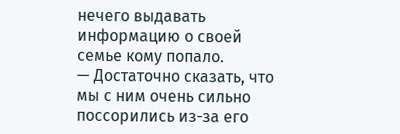нечего выдавать информацию о своей семье кому попало.
— Достаточно сказать, что мы с ним очень сильно поссорились из-за его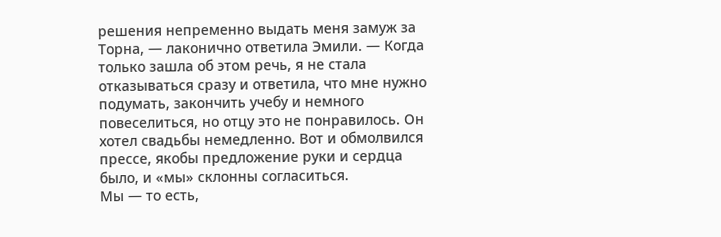решения непременно выдать меня замуж за Торна, — лаконично ответила Эмили. — Когда только зашла об этом речь, я не стала отказываться сразу и ответила, что мне нужно подумать, закончить учебу и немного повеселиться, но отцу это не понравилось. Он хотел свадьбы немедленно. Вот и обмолвился прессе, якобы предложение руки и сердца было, и «мы» склонны согласиться.
Мы — то есть,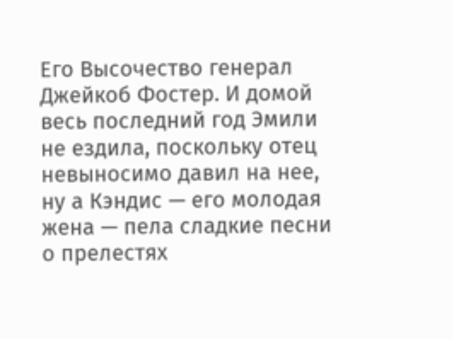Его Высочество генерал Джейкоб Фостер. И домой весь последний год Эмили не ездила, поскольку отец невыносимо давил на нее, ну а Кэндис — его молодая жена — пела сладкие песни о прелестях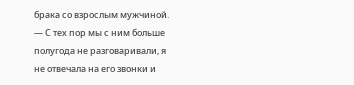брака со взрослым мужчиной.
— С тех пор мы с ним больше полугода не разговаривали, я не отвечала на его звонки и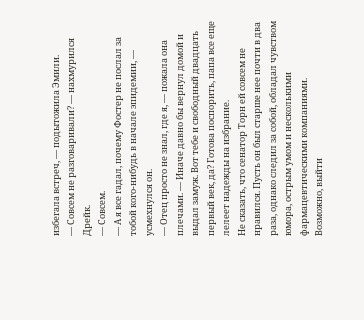избегала встреч, — подытожила Эмили.
— Совсем не разговаривали? — нахмурился Дрейк.
— Совсем.
— А я все гадал, почему Фостер не послал за тобой кого-нибудь в начале эпидемии, — усмехнулся он.
— Отец просто не знал, где я, — пожала она плечами. — Иначе давно бы вернул домой и выдал замуж. Вот тебе и свободный двадцать первый век, да? Готова поспорить, папа все еще лелеет надежды на избрание.
Не сказать, что сенатор Торн ей совсем не нравился. Пусть он был старше нее почти в два раза, однако следил за собой, обладал чувством юмора, острым умом и несколькими фармацевтическими компаниями.
Возможно, выйти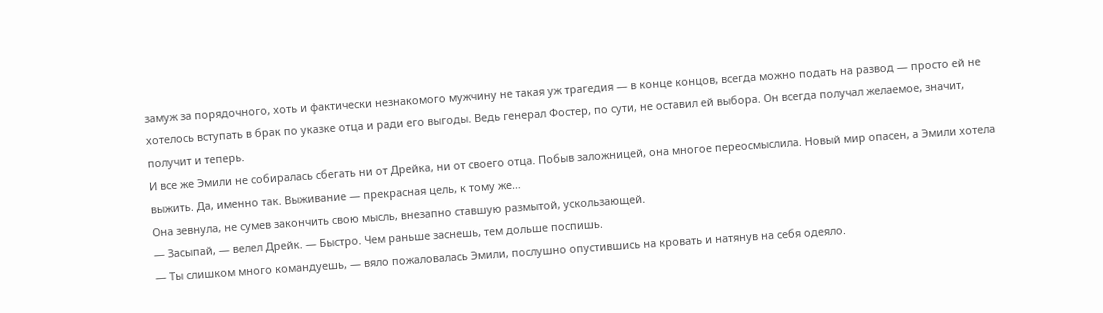замуж за порядочного, хоть и фактически незнакомого мужчину не такая уж трагедия — в конце концов, всегда можно подать на развод — просто ей не хотелось вступать в брак по указке отца и ради его выгоды. Ведь генерал Фостер, по сути, не оставил ей выбора. Он всегда получал желаемое, значит, получит и теперь.
И все же Эмили не собиралась сбегать ни от Дрейка, ни от своего отца. Побыв заложницей, она многое переосмыслила. Новый мир опасен, а Эмили хотела выжить. Да, именно так. Выживание — прекрасная цель, к тому же…
Она зевнула, не сумев закончить свою мысль, внезапно ставшую размытой, ускользающей.
— Засыпай, — велел Дрейк. — Быстро. Чем раньше заснешь, тем дольше поспишь.
— Ты слишком много командуешь, — вяло пожаловалась Эмили, послушно опустившись на кровать и натянув на себя одеяло.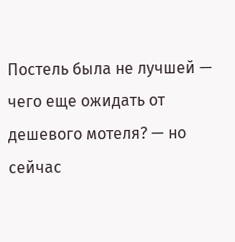Постель была не лучшей — чего еще ожидать от дешевого мотеля? — но сейчас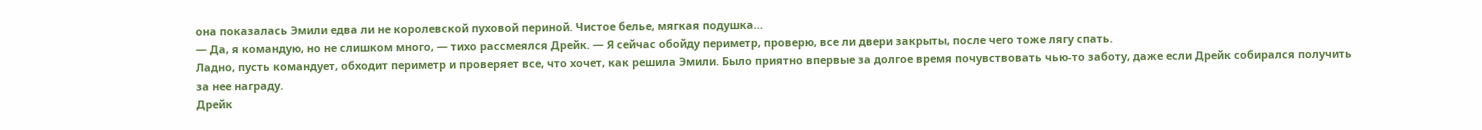она показалась Эмили едва ли не королевской пуховой периной. Чистое белье, мягкая подушка…
— Да, я командую, но не слишком много, — тихо рассмеялся Дрейк. — Я сейчас обойду периметр, проверю, все ли двери закрыты, после чего тоже лягу спать.
Ладно, пусть командует, обходит периметр и проверяет все, что хочет, как решила Эмили. Было приятно впервые за долгое время почувствовать чью-то заботу, даже если Дрейк собирался получить за нее награду.
Дрейк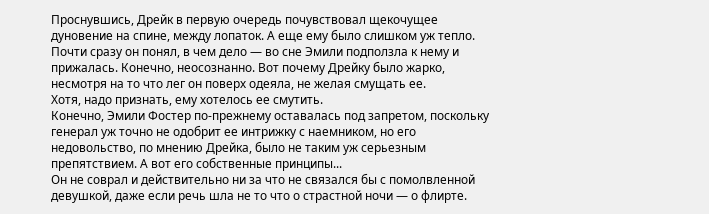Проснувшись, Дрейк в первую очередь почувствовал щекочущее дуновение на спине, между лопаток. А еще ему было слишком уж тепло. Почти сразу он понял, в чем дело — во сне Эмили подползла к нему и прижалась. Конечно, неосознанно. Вот почему Дрейку было жарко, несмотря на то что лег он поверх одеяла, не желая смущать ее.
Хотя, надо признать, ему хотелось ее смутить.
Конечно, Эмили Фостер по-прежнему оставалась под запретом, поскольку генерал уж точно не одобрит ее интрижку с наемником, но его недовольство, по мнению Дрейка, было не таким уж серьезным препятствием. А вот его собственные принципы...
Он не соврал и действительно ни за что не связался бы с помолвленной девушкой, даже если речь шла не то что о страстной ночи — о флирте.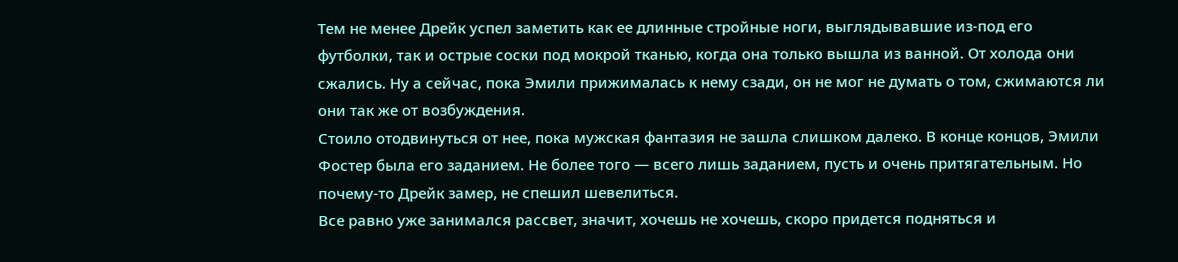Тем не менее Дрейк успел заметить как ее длинные стройные ноги, выглядывавшие из-под его футболки, так и острые соски под мокрой тканью, когда она только вышла из ванной. От холода они сжались. Ну а сейчас, пока Эмили прижималась к нему сзади, он не мог не думать о том, сжимаются ли они так же от возбуждения.
Стоило отодвинуться от нее, пока мужская фантазия не зашла слишком далеко. В конце концов, Эмили Фостер была его заданием. Не более того — всего лишь заданием, пусть и очень притягательным. Но почему-то Дрейк замер, не спешил шевелиться.
Все равно уже занимался рассвет, значит, хочешь не хочешь, скоро придется подняться и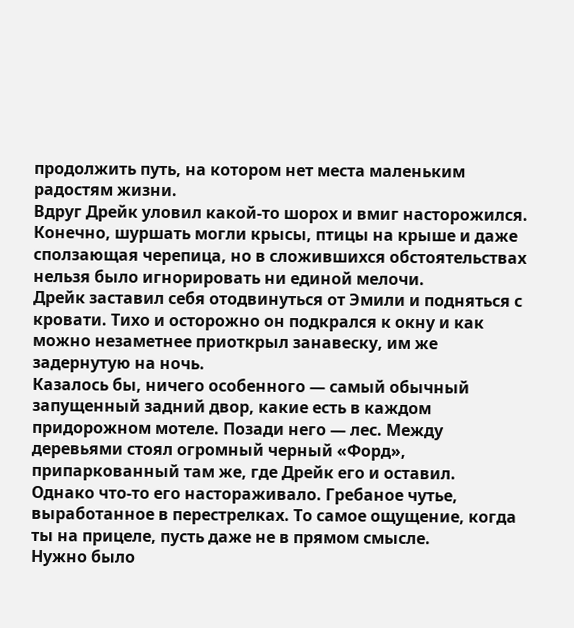продолжить путь, на котором нет места маленьким радостям жизни.
Вдруг Дрейк уловил какой-то шорох и вмиг насторожился. Конечно, шуршать могли крысы, птицы на крыше и даже сползающая черепица, но в сложившихся обстоятельствах нельзя было игнорировать ни единой мелочи.
Дрейк заставил себя отодвинуться от Эмили и подняться с кровати. Тихо и осторожно он подкрался к окну и как можно незаметнее приоткрыл занавеску, им же задернутую на ночь.
Казалось бы, ничего особенного — самый обычный запущенный задний двор, какие есть в каждом придорожном мотеле. Позади него — лес. Между деревьями стоял огромный черный «Форд», припаркованный там же, где Дрейк его и оставил.
Однако что-то его настораживало. Гребаное чутье, выработанное в перестрелках. То самое ощущение, когда ты на прицеле, пусть даже не в прямом смысле.
Нужно было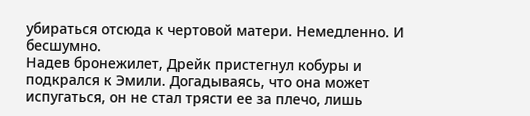убираться отсюда к чертовой матери. Немедленно. И бесшумно.
Надев бронежилет, Дрейк пристегнул кобуры и подкрался к Эмили. Догадываясь, что она может испугаться, он не стал трясти ее за плечо, лишь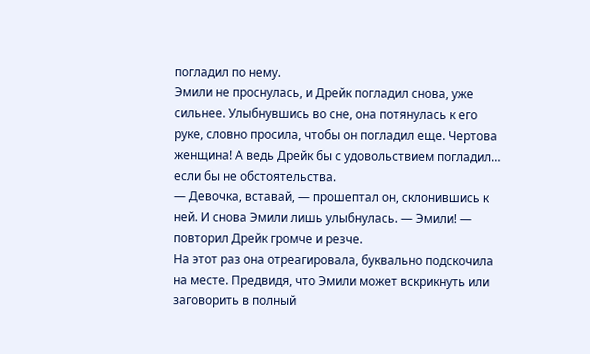погладил по нему.
Эмили не проснулась, и Дрейк погладил снова, уже сильнее. Улыбнувшись во сне, она потянулась к его руке, словно просила, чтобы он погладил еще. Чертова женщина! А ведь Дрейк бы с удовольствием погладил… если бы не обстоятельства.
— Девочка, вставай, — прошептал он, склонившись к ней. И снова Эмили лишь улыбнулась. — Эмили! — повторил Дрейк громче и резче.
На этот раз она отреагировала, буквально подскочила на месте. Предвидя, что Эмили может вскрикнуть или заговорить в полный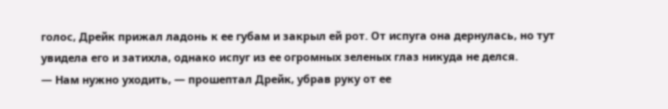голос, Дрейк прижал ладонь к ее губам и закрыл ей рот. От испуга она дернулась, но тут увидела его и затихла, однако испуг из ее огромных зеленых глаз никуда не делся.
— Нам нужно уходить, — прошептал Дрейк, убрав руку от ее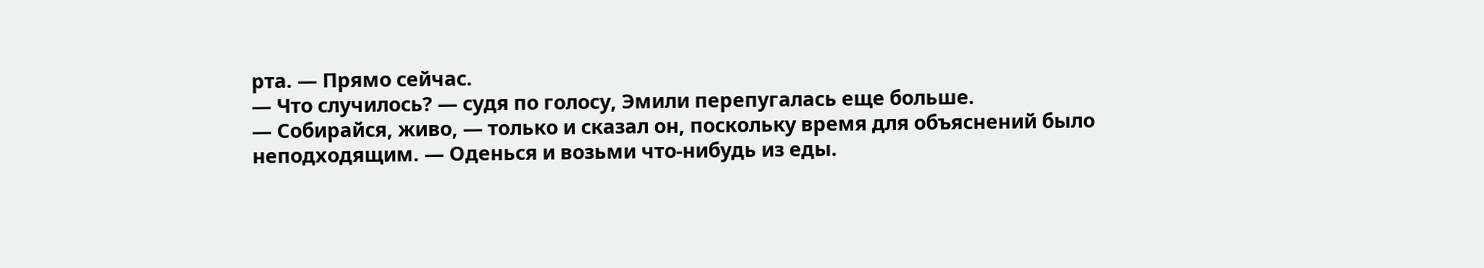рта. — Прямо сейчас.
— Что случилось? — судя по голосу, Эмили перепугалась еще больше.
— Собирайся, живо, — только и сказал он, поскольку время для объяснений было неподходящим. — Оденься и возьми что-нибудь из еды.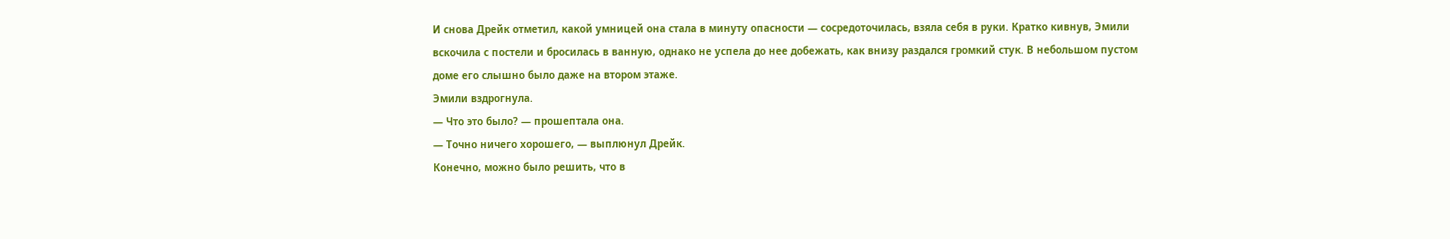И снова Дрейк отметил, какой умницей она стала в минуту опасности — сосредоточилась, взяла себя в руки. Кратко кивнув, Эмили вскочила с постели и бросилась в ванную, однако не успела до нее добежать, как внизу раздался громкий стук. В небольшом пустом доме его слышно было даже на втором этаже.
Эмили вздрогнула.
— Что это было? — прошептала она.
— Точно ничего хорошего, — выплюнул Дрейк.
Конечно, можно было решить, что в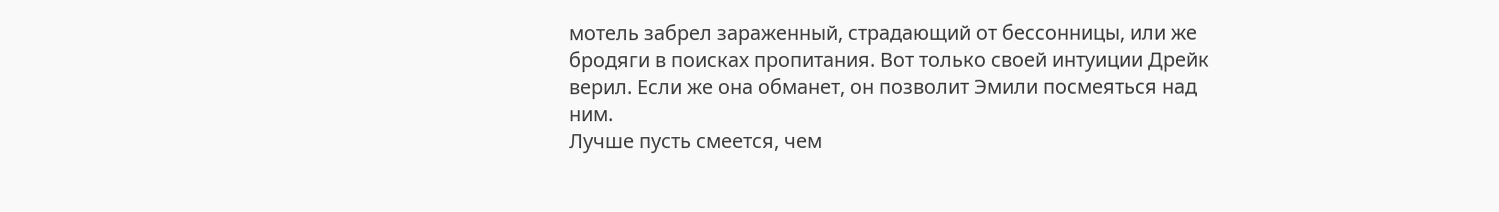мотель забрел зараженный, страдающий от бессонницы, или же бродяги в поисках пропитания. Вот только своей интуиции Дрейк верил. Если же она обманет, он позволит Эмили посмеяться над ним.
Лучше пусть смеется, чем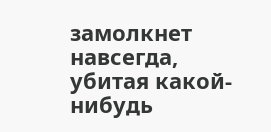замолкнет навсегда, убитая какой-нибудь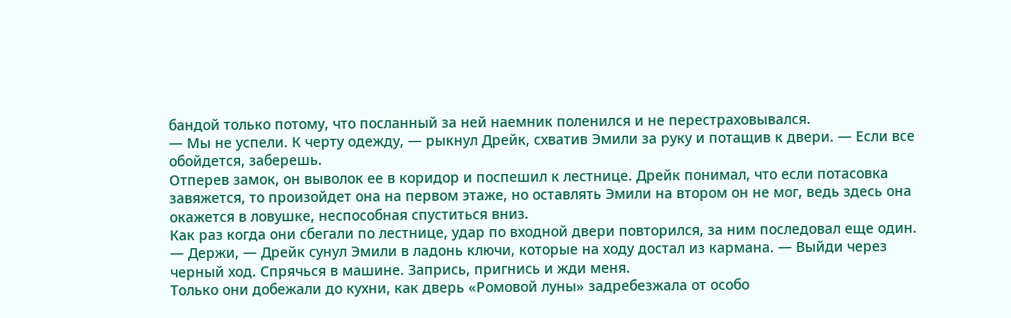бандой только потому, что посланный за ней наемник поленился и не перестраховывался.
— Мы не успели. К черту одежду, — рыкнул Дрейк, схватив Эмили за руку и потащив к двери. — Если все обойдется, заберешь.
Отперев замок, он выволок ее в коридор и поспешил к лестнице. Дрейк понимал, что если потасовка завяжется, то произойдет она на первом этаже, но оставлять Эмили на втором он не мог, ведь здесь она окажется в ловушке, неспособная спуститься вниз.
Как раз когда они сбегали по лестнице, удар по входной двери повторился, за ним последовал еще один.
— Держи, — Дрейк сунул Эмили в ладонь ключи, которые на ходу достал из кармана. — Выйди через черный ход. Спрячься в машине. Запрись, пригнись и жди меня.
Только они добежали до кухни, как дверь «Ромовой луны» задребезжала от особо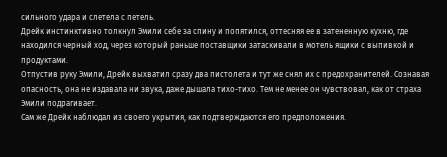сильного удара и слетела с петель.
Дрейк инстинктивно толкнул Эмили себе за спину и попятился, оттесняя ее в затененную кухню, где находился черный ход, через который раньше поставщики затаскивали в мотель ящики с выпивкой и продуктами.
Отпустив руку Эмили, Дрейк выхватил сразу два пистолета и тут же снял их с предохранителей. Сознавая опасность, она не издавала ни звука, даже дышала тихо-тихо. Тем не менее он чувствовал, как от страха Эмили подрагивает.
Сам же Дрейк наблюдал из своего укрытия, как подтверждаются его предположения.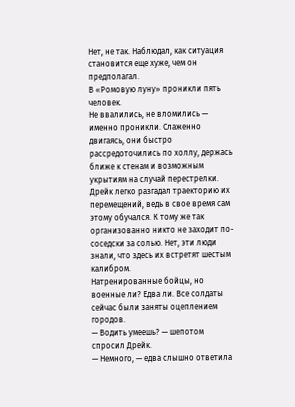Нет, не так. Наблюдал, как ситуация становится еще хуже, чем он предполагал.
В «Ромовую луну» проникли пять человек.
Не ввалились, не вломились — именно проникли. Слаженно двигаясь, они быстро рассредоточились по холлу, держась ближе к стенам и возможным укрытиям на случай перестрелки.
Дрейк легко разгадал траекторию их перемещений, ведь в свое время сам этому обучался. К тому же так организованно никто не заходит по-соседски за солью. Нет, эти люди знали, что здесь их встретят шестым калибром.
Натренированные бойцы, но военные ли? Едва ли. Все солдаты сейчас были заняты оцеплением городов.
— Водить умеешь? — шепотом спросил Дрейк.
— Немного, — едва слышно ответила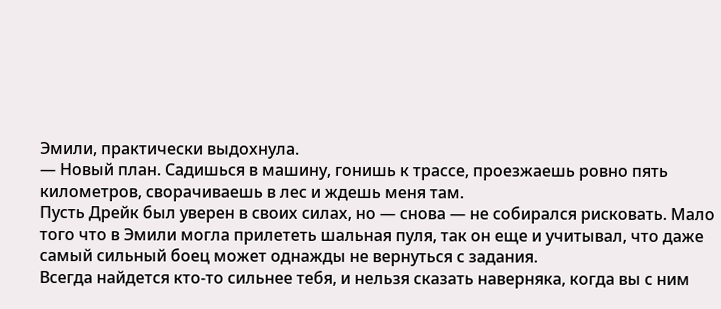Эмили, практически выдохнула.
— Новый план. Садишься в машину, гонишь к трассе, проезжаешь ровно пять километров, сворачиваешь в лес и ждешь меня там.
Пусть Дрейк был уверен в своих силах, но — снова — не собирался рисковать. Мало того что в Эмили могла прилететь шальная пуля, так он еще и учитывал, что даже самый сильный боец может однажды не вернуться с задания.
Всегда найдется кто-то сильнее тебя, и нельзя сказать наверняка, когда вы с ним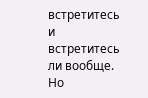встретитесь и встретитесь ли вообще. Но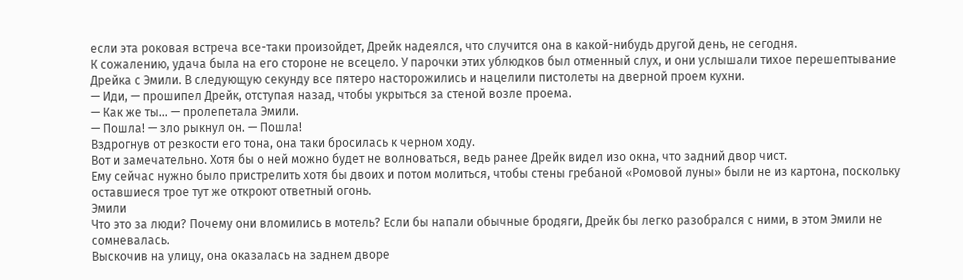если эта роковая встреча все-таки произойдет, Дрейк надеялся, что случится она в какой-нибудь другой день, не сегодня.
К сожалению, удача была на его стороне не всецело. У парочки этих ублюдков был отменный слух, и они услышали тихое перешептывание Дрейка с Эмили. В следующую секунду все пятеро насторожились и нацелили пистолеты на дверной проем кухни.
— Иди, — прошипел Дрейк, отступая назад, чтобы укрыться за стеной возле проема.
— Как же ты… — пролепетала Эмили.
— Пошла! — зло рыкнул он. — Пошла!
Вздрогнув от резкости его тона, она таки бросилась к черном ходу.
Вот и замечательно. Хотя бы о ней можно будет не волноваться, ведь ранее Дрейк видел изо окна, что задний двор чист.
Ему сейчас нужно было пристрелить хотя бы двоих и потом молиться, чтобы стены гребаной «Ромовой луны» были не из картона, поскольку оставшиеся трое тут же откроют ответный огонь.
Эмили
Что это за люди? Почему они вломились в мотель? Если бы напали обычные бродяги, Дрейк бы легко разобрался с ними, в этом Эмили не сомневалась.
Выскочив на улицу, она оказалась на заднем дворе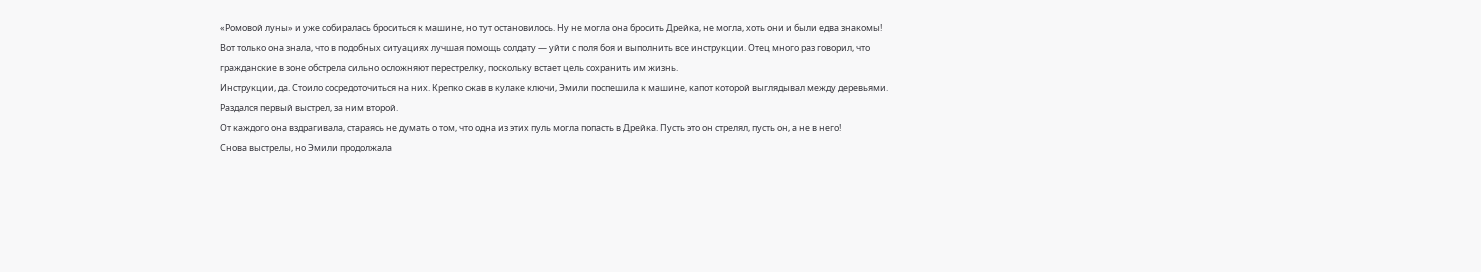«Ромовой луны» и уже собиралась броситься к машине, но тут остановилось. Ну не могла она бросить Дрейка, не могла, хоть они и были едва знакомы!
Вот только она знала, что в подобных ситуациях лучшая помощь солдату — уйти с поля боя и выполнить все инструкции. Отец много раз говорил, что гражданские в зоне обстрела сильно осложняют перестрелку, поскольку встает цель сохранить им жизнь.
Инструкции, да. Стоило сосредоточиться на них. Крепко сжав в кулаке ключи, Эмили поспешила к машине, капот которой выглядывал между деревьями.
Раздался первый выстрел, за ним второй.
От каждого она вздрагивала, стараясь не думать о том, что одна из этих пуль могла попасть в Дрейка. Пусть это он стрелял, пусть он, а не в него!
Снова выстрелы, но Эмили продолжала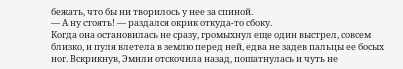бежать, что бы ни творилось у нее за спиной.
— А ну стоять! — раздался окрик откуда-то сбоку.
Когда она остановилась не сразу, громыхнул еще один выстрел, совсем близко, и пуля влетела в землю перед ней, едва не задев пальцы ее босых ног. Вскрикнув, Эмили отскочила назад, пошатнулась и чуть не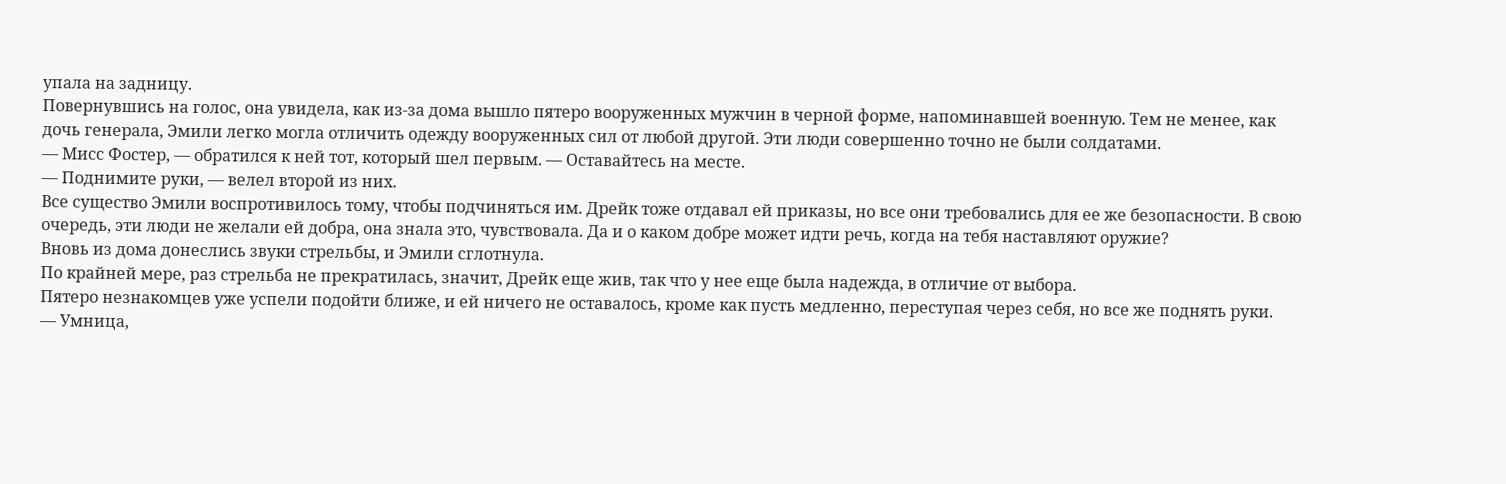упала на задницу.
Повернувшись на голос, она увидела, как из-за дома вышло пятеро вооруженных мужчин в черной форме, напоминавшей военную. Тем не менее, как дочь генерала, Эмили легко могла отличить одежду вооруженных сил от любой другой. Эти люди совершенно точно не были солдатами.
— Мисс Фостер, — обратился к ней тот, который шел первым. — Оставайтесь на месте.
— Поднимите руки, — велел второй из них.
Все существо Эмили воспротивилось тому, чтобы подчиняться им. Дрейк тоже отдавал ей приказы, но все они требовались для ее же безопасности. В свою очередь, эти люди не желали ей добра, она знала это, чувствовала. Да и о каком добре может идти речь, когда на тебя наставляют оружие?
Вновь из дома донеслись звуки стрельбы, и Эмили сглотнула.
По крайней мере, раз стрельба не прекратилась, значит, Дрейк еще жив, так что у нее еще была надежда, в отличие от выбора.
Пятеро незнакомцев уже успели подойти ближе, и ей ничего не оставалось, кроме как пусть медленно, переступая через себя, но все же поднять руки.
— Умница,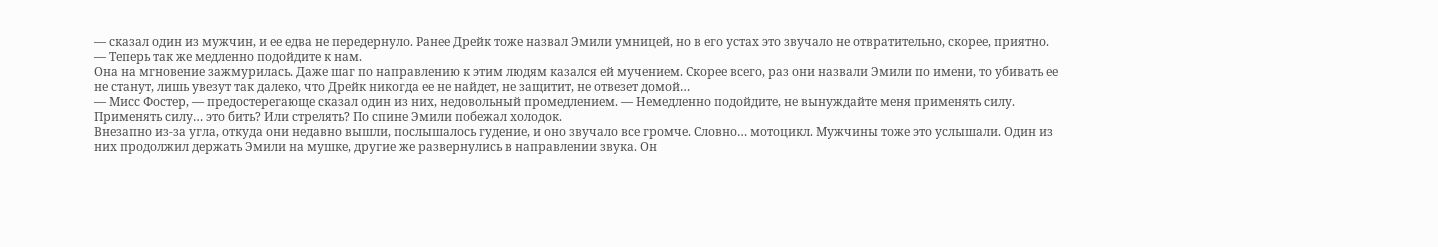— сказал один из мужчин, и ее едва не передернуло. Ранее Дрейк тоже назвал Эмили умницей, но в его устах это звучало не отвратительно, скорее, приятно. — Теперь так же медленно подойдите к нам.
Она на мгновение зажмурилась. Даже шаг по направлению к этим людям казался ей мучением. Скорее всего, раз они назвали Эмили по имени, то убивать ее не станут, лишь увезут так далеко, что Дрейк никогда ее не найдет, не защитит, не отвезет домой…
— Мисс Фостер, — предостерегающе сказал один из них, недовольный промедлением. — Немедленно подойдите, не вынуждайте меня применять силу.
Применять силу… это бить? Или стрелять? По спине Эмили побежал холодок.
Внезапно из-за угла, откуда они недавно вышли, послышалось гудение, и оно звучало все громче. Словно… мотоцикл. Мужчины тоже это услышали. Один из них продолжил держать Эмили на мушке, другие же развернулись в направлении звука. Он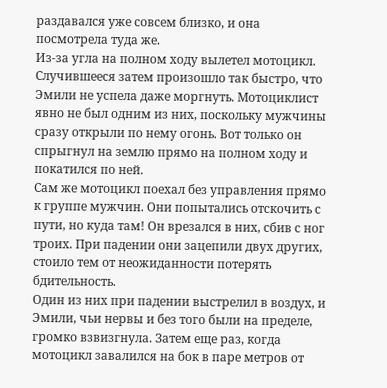раздавался уже совсем близко, и она посмотрела туда же.
Из-за угла на полном ходу вылетел мотоцикл.
Случившееся затем произошло так быстро, что Эмили не успела даже моргнуть. Мотоциклист явно не был одним из них, поскольку мужчины сразу открыли по нему огонь. Вот только он спрыгнул на землю прямо на полном ходу и покатился по ней.
Сам же мотоцикл поехал без управления прямо к группе мужчин. Они попытались отскочить с пути, но куда там! Он врезался в них, сбив с ног троих. При падении они зацепили двух других, стоило тем от неожиданности потерять бдительность.
Один из них при падении выстрелил в воздух, и Эмили, чьи нервы и без того были на пределе, громко взвизгнула. Затем еще раз, когда мотоцикл завалился на бок в паре метров от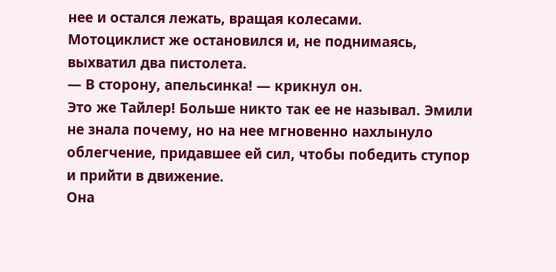нее и остался лежать, вращая колесами.
Мотоциклист же остановился и, не поднимаясь, выхватил два пистолета.
— В сторону, апельсинка! — крикнул он.
Это же Тайлер! Больше никто так ее не называл. Эмили не знала почему, но на нее мгновенно нахлынуло облегчение, придавшее ей сил, чтобы победить ступор и прийти в движение.
Она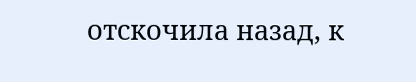отскочила назад, к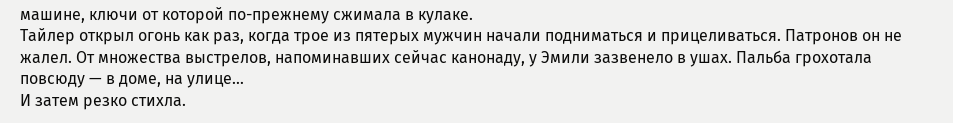машине, ключи от которой по-прежнему сжимала в кулаке.
Тайлер открыл огонь как раз, когда трое из пятерых мужчин начали подниматься и прицеливаться. Патронов он не жалел. От множества выстрелов, напоминавших сейчас канонаду, у Эмили зазвенело в ушах. Пальба грохотала повсюду — в доме, на улице…
И затем резко стихла.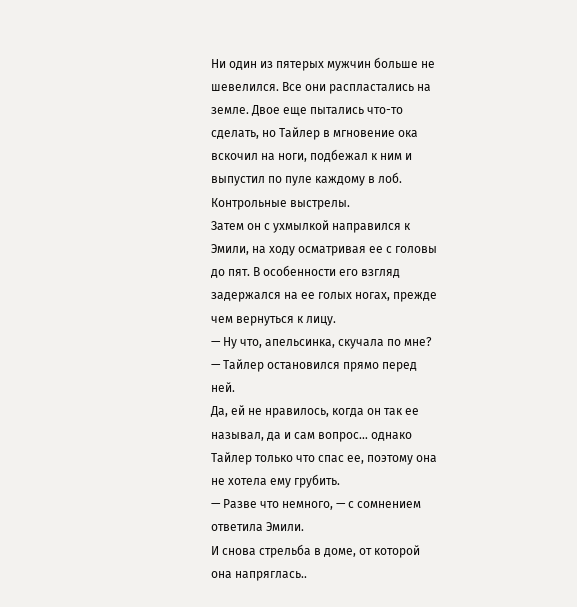Ни один из пятерых мужчин больше не шевелился. Все они распластались на земле. Двое еще пытались что-то сделать, но Тайлер в мгновение ока вскочил на ноги, подбежал к ним и выпустил по пуле каждому в лоб. Контрольные выстрелы.
Затем он с ухмылкой направился к Эмили, на ходу осматривая ее с головы до пят. В особенности его взгляд задержался на ее голых ногах, прежде чем вернуться к лицу.
— Ну что, апельсинка, скучала по мне? — Тайлер остановился прямо перед ней.
Да, ей не нравилось, когда он так ее называл, да и сам вопрос… однако Тайлер только что спас ее, поэтому она не хотела ему грубить.
— Разве что немного, — с сомнением ответила Эмили.
И снова стрельба в доме, от которой она напряглась..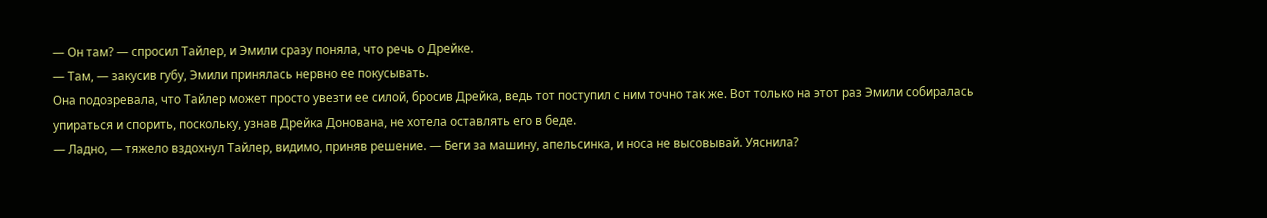— Он там? — спросил Тайлер, и Эмили сразу поняла, что речь о Дрейке.
— Там, — закусив губу, Эмили принялась нервно ее покусывать.
Она подозревала, что Тайлер может просто увезти ее силой, бросив Дрейка, ведь тот поступил с ним точно так же. Вот только на этот раз Эмили собиралась упираться и спорить, поскольку, узнав Дрейка Донована, не хотела оставлять его в беде.
— Ладно, — тяжело вздохнул Тайлер, видимо, приняв решение. — Беги за машину, апельсинка, и носа не высовывай. Уяснила?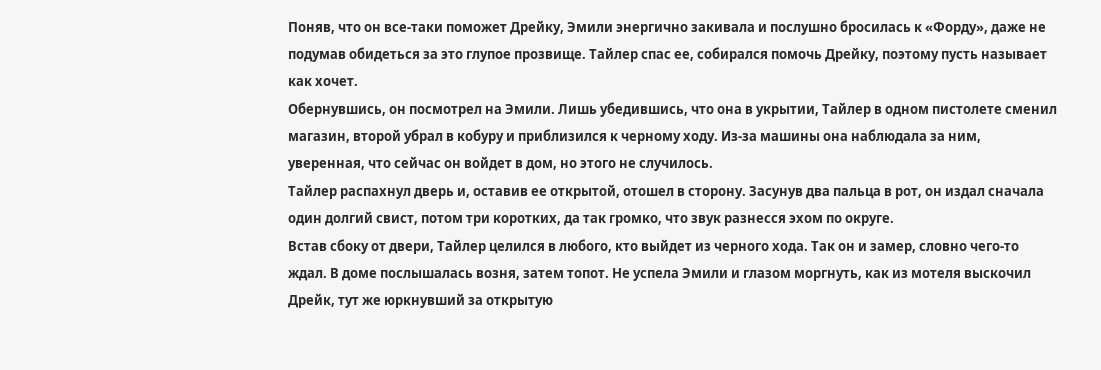Поняв, что он все-таки поможет Дрейку, Эмили энергично закивала и послушно бросилась к «Форду», даже не подумав обидеться за это глупое прозвище. Тайлер спас ее, собирался помочь Дрейку, поэтому пусть называет как хочет.
Обернувшись, он посмотрел на Эмили. Лишь убедившись, что она в укрытии, Тайлер в одном пистолете сменил магазин, второй убрал в кобуру и приблизился к черному ходу. Из-за машины она наблюдала за ним, уверенная, что сейчас он войдет в дом, но этого не случилось.
Тайлер распахнул дверь и, оставив ее открытой, отошел в сторону. Засунув два пальца в рот, он издал сначала один долгий свист, потом три коротких, да так громко, что звук разнесся эхом по округе.
Встав сбоку от двери, Тайлер целился в любого, кто выйдет из черного хода. Так он и замер, словно чего-то ждал. В доме послышалась возня, затем топот. Не успела Эмили и глазом моргнуть, как из мотеля выскочил Дрейк, тут же юркнувший за открытую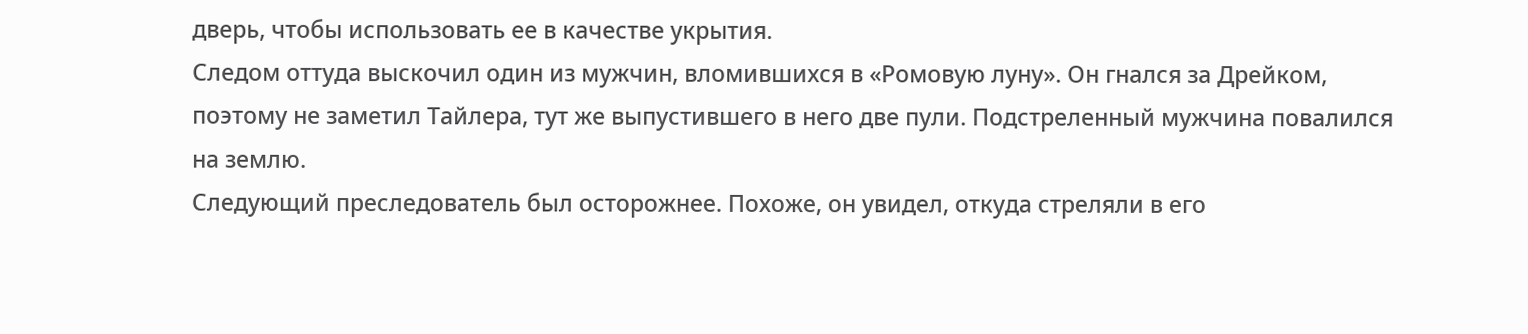дверь, чтобы использовать ее в качестве укрытия.
Следом оттуда выскочил один из мужчин, вломившихся в «Ромовую луну». Он гнался за Дрейком, поэтому не заметил Тайлера, тут же выпустившего в него две пули. Подстреленный мужчина повалился на землю.
Следующий преследователь был осторожнее. Похоже, он увидел, откуда стреляли в его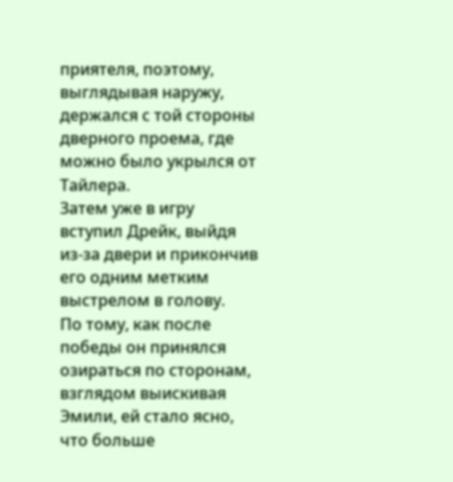приятеля, поэтому, выглядывая наружу, держался с той стороны дверного проема, где можно было укрылся от Тайлера.
Затем уже в игру вступил Дрейк, выйдя из-за двери и прикончив его одним метким выстрелом в голову.
По тому, как после победы он принялся озираться по сторонам, взглядом выискивая Эмили, ей стало ясно, что больше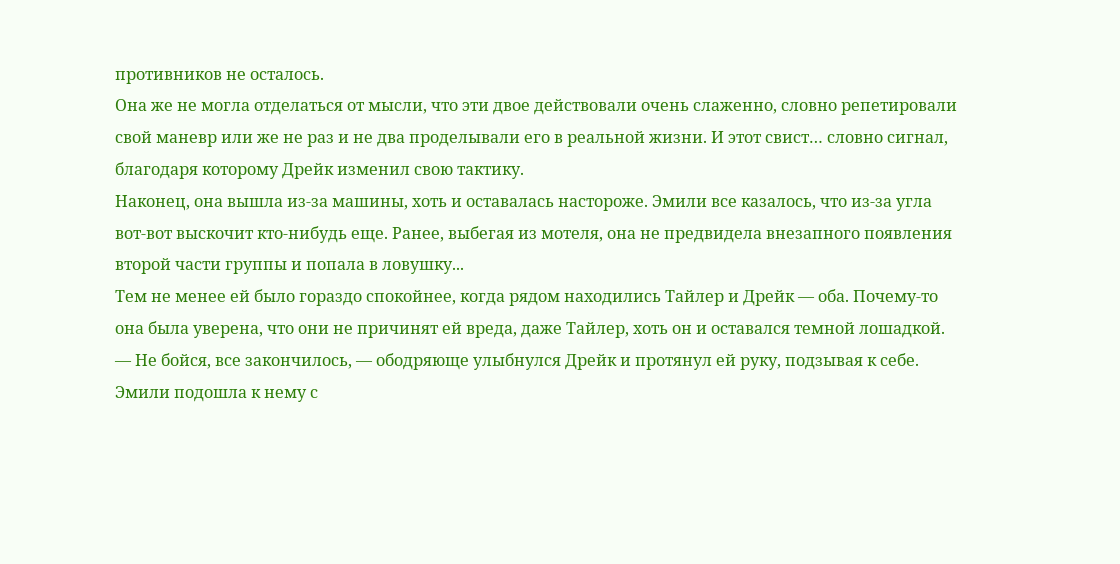противников не осталось.
Она же не могла отделаться от мысли, что эти двое действовали очень слаженно, словно репетировали свой маневр или же не раз и не два проделывали его в реальной жизни. И этот свист… словно сигнал, благодаря которому Дрейк изменил свою тактику.
Наконец, она вышла из-за машины, хоть и оставалась настороже. Эмили все казалось, что из-за угла вот-вот выскочит кто-нибудь еще. Ранее, выбегая из мотеля, она не предвидела внезапного появления второй части группы и попала в ловушку...
Тем не менее ей было гораздо спокойнее, когда рядом находились Тайлер и Дрейк — оба. Почему-то она была уверена, что они не причинят ей вреда, даже Тайлер, хоть он и оставался темной лошадкой.
— Не бойся, все закончилось, — ободряюще улыбнулся Дрейк и протянул ей руку, подзывая к себе.
Эмили подошла к нему с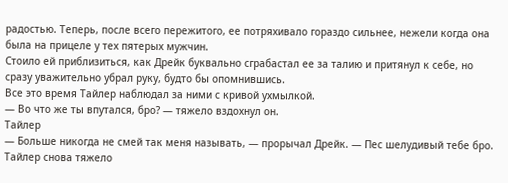радостью. Теперь, после всего пережитого, ее потряхивало гораздо сильнее, нежели когда она была на прицеле у тех пятерых мужчин.
Стоило ей приблизиться, как Дрейк буквально сграбастал ее за талию и притянул к себе, но сразу уважительно убрал руку, будто бы опомнившись.
Все это время Тайлер наблюдал за ними с кривой ухмылкой.
— Во что же ты впутался, бро? — тяжело вздохнул он.
Тайлер
— Больше никогда не смей так меня называть, — прорычал Дрейк. — Пес шелудивый тебе бро.
Тайлер снова тяжело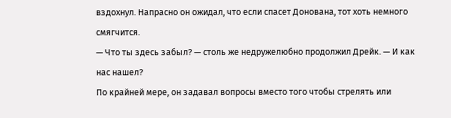вздохнул. Напрасно он ожидал, что если спасет Донована, тот хоть немного смягчится.
— Что ты здесь забыл? — столь же недружелюбно продолжил Дрейк. — И как нас нашел?
По крайней мере, он задавал вопросы вместо того чтобы стрелять или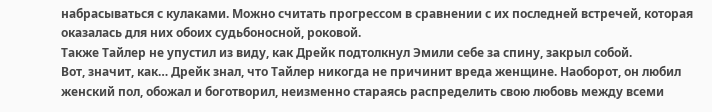набрасываться с кулаками. Можно считать прогрессом в сравнении с их последней встречей, которая оказалась для них обоих судьбоносной, роковой.
Также Тайлер не упустил из виду, как Дрейк подтолкнул Эмили себе за спину, закрыл собой.
Вот, значит, как… Дрейк знал, что Тайлер никогда не причинит вреда женщине. Наоборот, он любил женский пол, обожал и боготворил, неизменно стараясь распределить свою любовь между всеми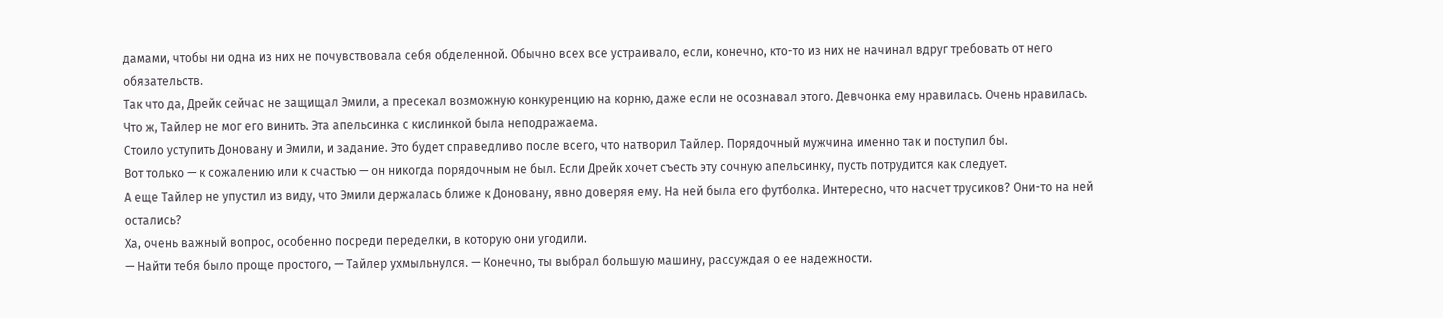дамами, чтобы ни одна из них не почувствовала себя обделенной. Обычно всех все устраивало, если, конечно, кто-то из них не начинал вдруг требовать от него обязательств.
Так что да, Дрейк сейчас не защищал Эмили, а пресекал возможную конкуренцию на корню, даже если не осознавал этого. Девчонка ему нравилась. Очень нравилась.
Что ж, Тайлер не мог его винить. Эта апельсинка с кислинкой была неподражаема.
Стоило уступить Доновану и Эмили, и задание. Это будет справедливо после всего, что натворил Тайлер. Порядочный мужчина именно так и поступил бы.
Вот только — к сожалению или к счастью — он никогда порядочным не был. Если Дрейк хочет съесть эту сочную апельсинку, пусть потрудится как следует.
А еще Тайлер не упустил из виду, что Эмили держалась ближе к Доновану, явно доверяя ему. На ней была его футболка. Интересно, что насчет трусиков? Они-то на ней остались?
Ха, очень важный вопрос, особенно посреди переделки, в которую они угодили.
— Найти тебя было проще простого, — Тайлер ухмыльнулся. — Конечно, ты выбрал большую машину, рассуждая о ее надежности.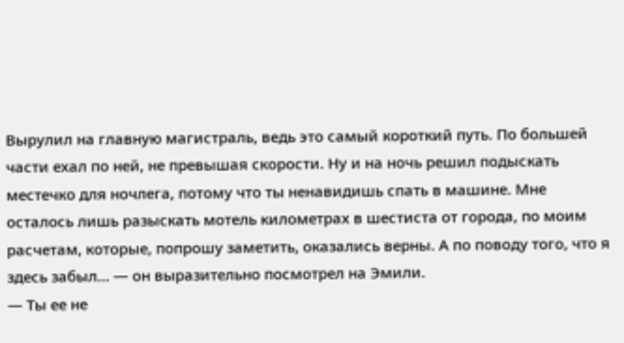Вырулил на главную магистраль, ведь это самый короткий путь. По большей части ехал по ней, не превышая скорости. Ну и на ночь решил подыскать местечко для ночлега, потому что ты ненавидишь спать в машине. Мне осталось лишь разыскать мотель километрах в шестиста от города, по моим расчетам, которые, попрошу заметить, оказались верны. А по поводу того, что я здесь забыл… — он выразительно посмотрел на Эмили.
— Ты ее не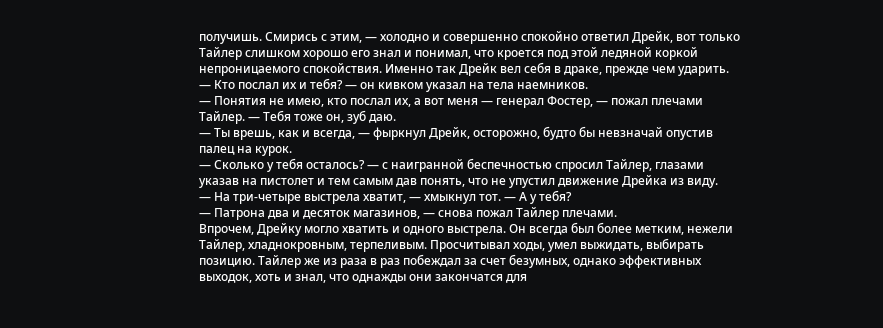получишь. Смирись с этим, — холодно и совершенно спокойно ответил Дрейк, вот только Тайлер слишком хорошо его знал и понимал, что кроется под этой ледяной коркой непроницаемого спокойствия. Именно так Дрейк вел себя в драке, прежде чем ударить. — Кто послал их и тебя? — он кивком указал на тела наемников.
— Понятия не имею, кто послал их, а вот меня — генерал Фостер, — пожал плечами Тайлер. — Тебя тоже он, зуб даю.
— Ты врешь, как и всегда, — фыркнул Дрейк, осторожно, будто бы невзначай опустив палец на курок.
— Сколько у тебя осталось? — с наигранной беспечностью спросил Тайлер, глазами указав на пистолет и тем самым дав понять, что не упустил движение Дрейка из виду.
— На три-четыре выстрела хватит, — хмыкнул тот. — А у тебя?
— Патрона два и десяток магазинов, — снова пожал Тайлер плечами.
Впрочем, Дрейку могло хватить и одного выстрела. Он всегда был более метким, нежели Тайлер, хладнокровным, терпеливым. Просчитывал ходы, умел выжидать, выбирать позицию. Тайлер же из раза в раз побеждал за счет безумных, однако эффективных выходок, хоть и знал, что однажды они закончатся для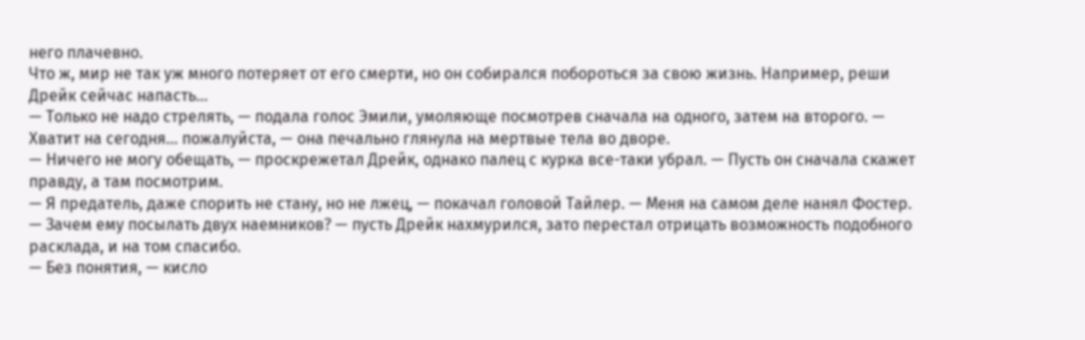него плачевно.
Что ж, мир не так уж много потеряет от его смерти, но он собирался побороться за свою жизнь. Например, реши Дрейк сейчас напасть…
— Только не надо стрелять, — подала голос Эмили, умоляюще посмотрев сначала на одного, затем на второго. — Хватит на сегодня… пожалуйста, — она печально глянула на мертвые тела во дворе.
— Ничего не могу обещать, — проскрежетал Дрейк, однако палец с курка все-таки убрал. — Пусть он сначала скажет правду, а там посмотрим.
— Я предатель, даже спорить не стану, но не лжец, — покачал головой Тайлер. — Меня на самом деле нанял Фостер.
— Зачем ему посылать двух наемников? — пусть Дрейк нахмурился, зато перестал отрицать возможность подобного расклада, и на том спасибо.
— Без понятия, — кисло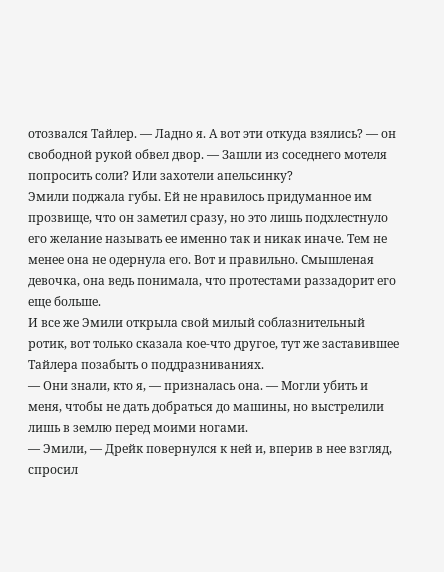отозвался Тайлер. — Ладно я. А вот эти откуда взялись? — он свободной рукой обвел двор. — Зашли из соседнего мотеля попросить соли? Или захотели апельсинку?
Эмили поджала губы. Ей не нравилось придуманное им прозвище, что он заметил сразу, но это лишь подхлестнуло его желание называть ее именно так и никак иначе. Тем не менее она не одернула его. Вот и правильно. Смышленая девочка, она ведь понимала, что протестами раззадорит его еще больше.
И все же Эмили открыла свой милый соблазнительный ротик, вот только сказала кое-что другое, тут же заставившее Тайлера позабыть о поддразниваниях.
— Они знали, кто я, — призналась она. — Могли убить и меня, чтобы не дать добраться до машины, но выстрелили лишь в землю перед моими ногами.
— Эмили, — Дрейк повернулся к ней и, вперив в нее взгляд, спросил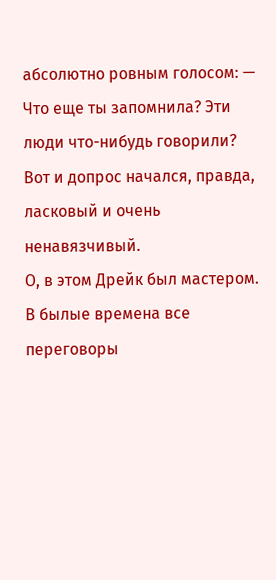абсолютно ровным голосом: — Что еще ты запомнила? Эти люди что-нибудь говорили?
Вот и допрос начался, правда, ласковый и очень ненавязчивый.
О, в этом Дрейк был мастером. В былые времена все переговоры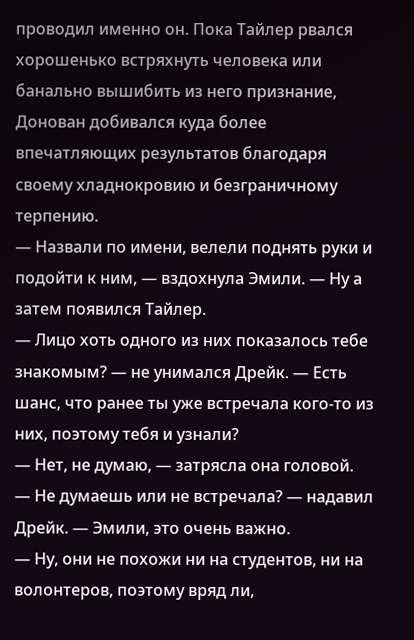проводил именно он. Пока Тайлер рвался хорошенько встряхнуть человека или банально вышибить из него признание, Донован добивался куда более впечатляющих результатов благодаря своему хладнокровию и безграничному терпению.
— Назвали по имени, велели поднять руки и подойти к ним, — вздохнула Эмили. — Ну а затем появился Тайлер.
— Лицо хоть одного из них показалось тебе знакомым? — не унимался Дрейк. — Есть шанс, что ранее ты уже встречала кого-то из них, поэтому тебя и узнали?
— Нет, не думаю, — затрясла она головой.
— Не думаешь или не встречала? — надавил Дрейк. — Эмили, это очень важно.
— Ну, они не похожи ни на студентов, ни на волонтеров, поэтому вряд ли,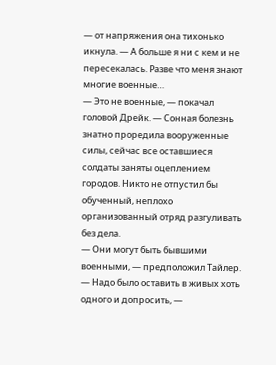— от напряжения она тихонько икнула. — А больше я ни с кем и не пересекалась. Разве что меня знают многие военные…
— Это не военные, — покачал головой Дрейк. — Сонная болезнь знатно проредила вооруженные силы, сейчас все оставшиеся солдаты заняты оцеплением городов. Никто не отпустил бы обученный, неплохо организованный отряд разгуливать без дела.
— Они могут быть бывшими военными, — предположил Тайлер.
— Надо было оставить в живых хоть одного и допросить, —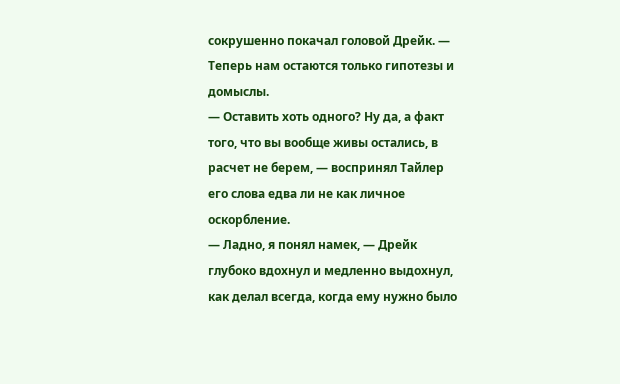сокрушенно покачал головой Дрейк. — Теперь нам остаются только гипотезы и домыслы.
— Оставить хоть одного? Ну да, а факт того, что вы вообще живы остались, в расчет не берем, — воспринял Тайлер его слова едва ли не как личное оскорбление.
— Ладно, я понял намек, — Дрейк глубоко вдохнул и медленно выдохнул, как делал всегда, когда ему нужно было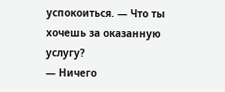успокоиться. — Что ты хочешь за оказанную услугу?
— Ничего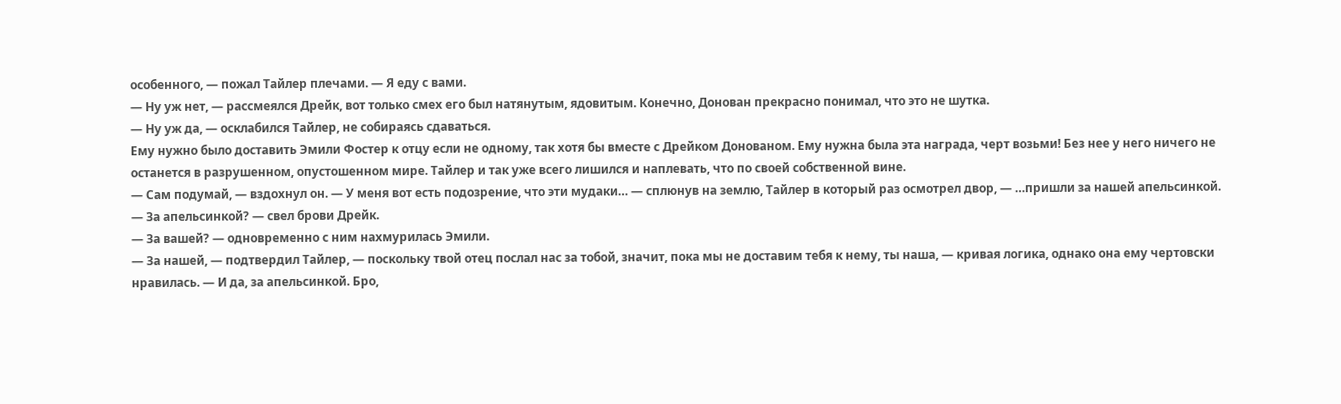особенного, — пожал Тайлер плечами. — Я еду с вами.
— Ну уж нет, — рассмеялся Дрейк, вот только смех его был натянутым, ядовитым. Конечно, Донован прекрасно понимал, что это не шутка.
— Ну уж да, — осклабился Тайлер, не собираясь сдаваться.
Ему нужно было доставить Эмили Фостер к отцу если не одному, так хотя бы вместе с Дрейком Донованом. Ему нужна была эта награда, черт возьми! Без нее у него ничего не останется в разрушенном, опустошенном мире. Тайлер и так уже всего лишился и наплевать, что по своей собственной вине.
— Сам подумай, — вздохнул он. — У меня вот есть подозрение, что эти мудаки… — сплюнув на землю, Тайлер в который раз осмотрел двор, — …пришли за нашей апельсинкой.
— За апельсинкой? — свел брови Дрейк.
— За вашей? — одновременно с ним нахмурилась Эмили.
— За нашей, — подтвердил Тайлер, — поскольку твой отец послал нас за тобой, значит, пока мы не доставим тебя к нему, ты наша, — кривая логика, однако она ему чертовски нравилась. — И да, за апельсинкой. Бро,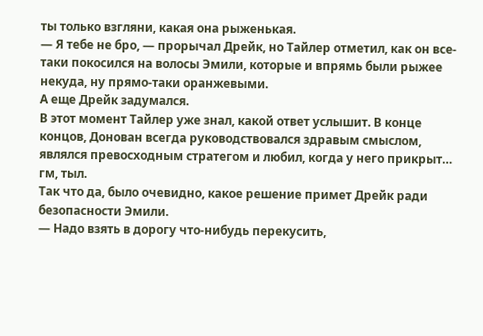ты только взгляни, какая она рыженькая.
— Я тебе не бро, — прорычал Дрейк, но Тайлер отметил, как он все-таки покосился на волосы Эмили, которые и впрямь были рыжее некуда, ну прямо-таки оранжевыми.
А еще Дрейк задумался.
В этот момент Тайлер уже знал, какой ответ услышит. В конце концов, Донован всегда руководствовался здравым смыслом, являлся превосходным стратегом и любил, когда у него прикрыт… гм, тыл.
Так что да, было очевидно, какое решение примет Дрейк ради безопасности Эмили.
— Надо взять в дорогу что-нибудь перекусить,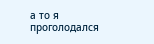а то я проголодался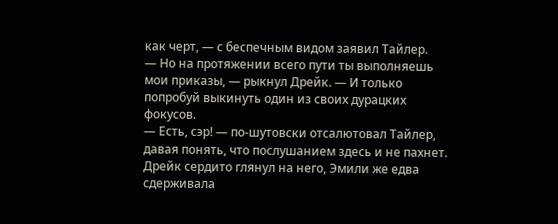как черт, — с беспечным видом заявил Тайлер.
— Но на протяжении всего пути ты выполняешь мои приказы, — рыкнул Дрейк. — И только попробуй выкинуть один из своих дурацких фокусов.
— Есть, сэр! — по-шутовски отсалютовал Тайлер, давая понять, что послушанием здесь и не пахнет.
Дрейк сердито глянул на него, Эмили же едва сдерживала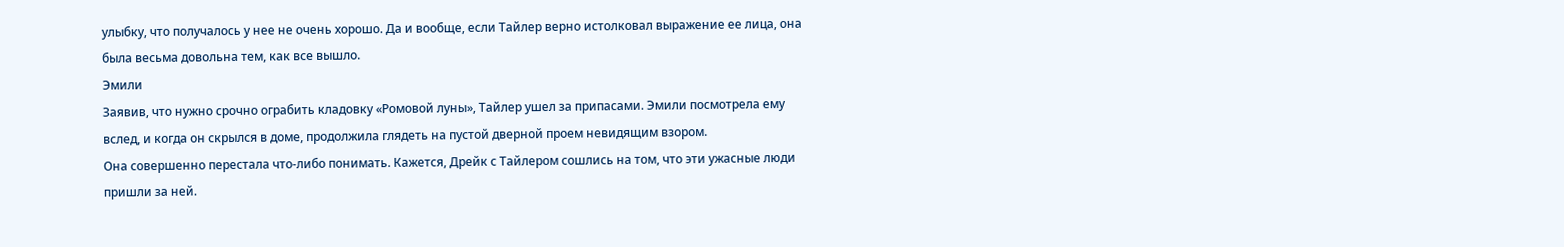улыбку, что получалось у нее не очень хорошо. Да и вообще, если Тайлер верно истолковал выражение ее лица, она была весьма довольна тем, как все вышло.
Эмили
Заявив, что нужно срочно ограбить кладовку «Ромовой луны», Тайлер ушел за припасами. Эмили посмотрела ему вслед, и когда он скрылся в доме, продолжила глядеть на пустой дверной проем невидящим взором.
Она совершенно перестала что-либо понимать. Кажется, Дрейк с Тайлером сошлись на том, что эти ужасные люди пришли за ней.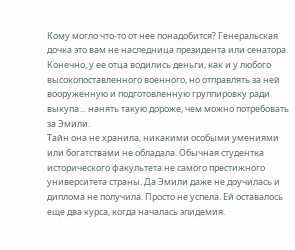Кому могло что-то от нее понадобится? Генеральская дочка это вам не наследница президента или сенатора. Конечно, у ее отца водились деньги, как и у любого высокопоставленного военного, но отправлять за ней вооруженную и подготовленную группировку ради выкупа… нанять такую дороже, чем можно потребовать за Эмили.
Тайн она не хранила, никакими особыми умениями или богатствами не обладала. Обычная студентка исторического факультета не самого престижного университета страны. Да Эмили даже не доучилась и диплома не получила. Просто не успела. Ей оставалось еще два курса, когда началась эпидемия.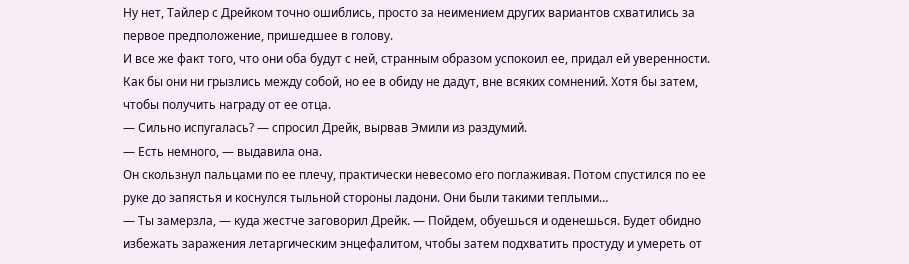Ну нет, Тайлер с Дрейком точно ошиблись, просто за неимением других вариантов схватились за первое предположение, пришедшее в голову.
И все же факт того, что они оба будут с ней, странным образом успокоил ее, придал ей уверенности. Как бы они ни грызлись между собой, но ее в обиду не дадут, вне всяких сомнений. Хотя бы затем, чтобы получить награду от ее отца.
— Сильно испугалась? — спросил Дрейк, вырвав Эмили из раздумий.
— Есть немного, — выдавила она.
Он скользнул пальцами по ее плечу, практически невесомо его поглаживая. Потом спустился по ее руке до запястья и коснулся тыльной стороны ладони. Они были такими теплыми…
— Ты замерзла, — куда жестче заговорил Дрейк. — Пойдем, обуешься и оденешься. Будет обидно избежать заражения летаргическим энцефалитом, чтобы затем подхватить простуду и умереть от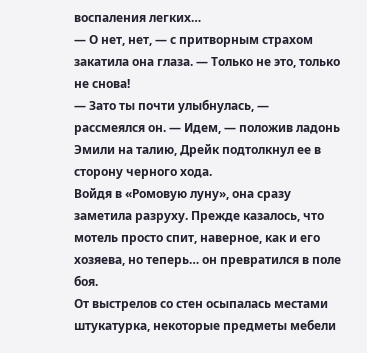воспаления легких…
— О нет, нет, — с притворным страхом закатила она глаза. — Только не это, только не снова!
— Зато ты почти улыбнулась, — рассмеялся он. — Идем, — положив ладонь Эмили на талию, Дрейк подтолкнул ее в сторону черного хода.
Войдя в «Ромовую луну», она сразу заметила разруху. Прежде казалось, что мотель просто спит, наверное, как и его хозяева, но теперь… он превратился в поле боя.
От выстрелов со стен осыпалась местами штукатурка, некоторые предметы мебели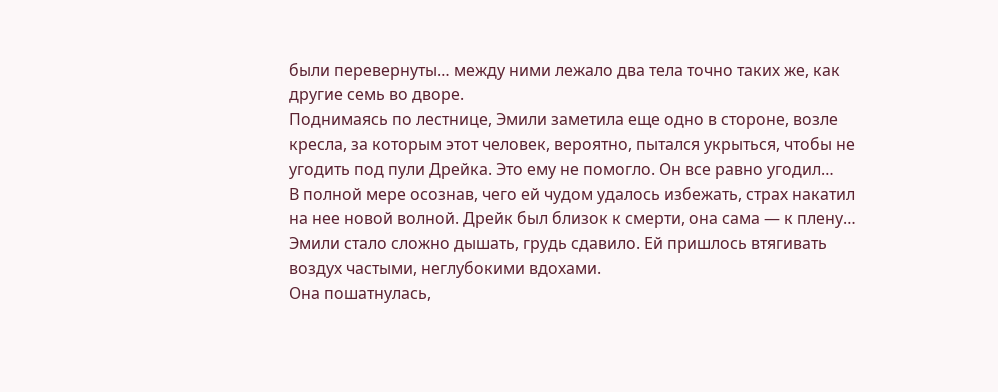были перевернуты… между ними лежало два тела точно таких же, как другие семь во дворе.
Поднимаясь по лестнице, Эмили заметила еще одно в стороне, возле кресла, за которым этот человек, вероятно, пытался укрыться, чтобы не угодить под пули Дрейка. Это ему не помогло. Он все равно угодил…
В полной мере осознав, чего ей чудом удалось избежать, страх накатил на нее новой волной. Дрейк был близок к смерти, она сама — к плену… Эмили стало сложно дышать, грудь сдавило. Ей пришлось втягивать воздух частыми, неглубокими вдохами.
Она пошатнулась,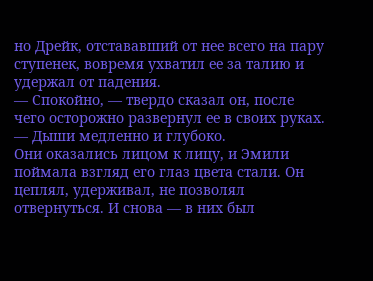но Дрейк, отстававший от нее всего на пару ступенек, вовремя ухватил ее за талию и удержал от падения.
— Спокойно, — твердо сказал он, после чего осторожно развернул ее в своих руках. — Дыши медленно и глубоко.
Они оказались лицом к лицу, и Эмили поймала взгляд его глаз цвета стали. Он цеплял, удерживал, не позволял отвернуться. И снова — в них был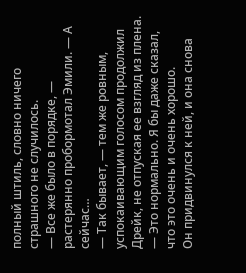полный штиль, словно ничего страшного не случилось.
— Все же было в порядке, — растерянно пробормотал Эмили. — А сейчас…
— Так бывает, — тем же ровным, успокаивающим голосом продолжил Дрейк, не отпуская ее взгляд из плена. — Это нормально. Я бы даже сказал, что это очень и очень хорошо.
Он придвинулся к ней, и она снова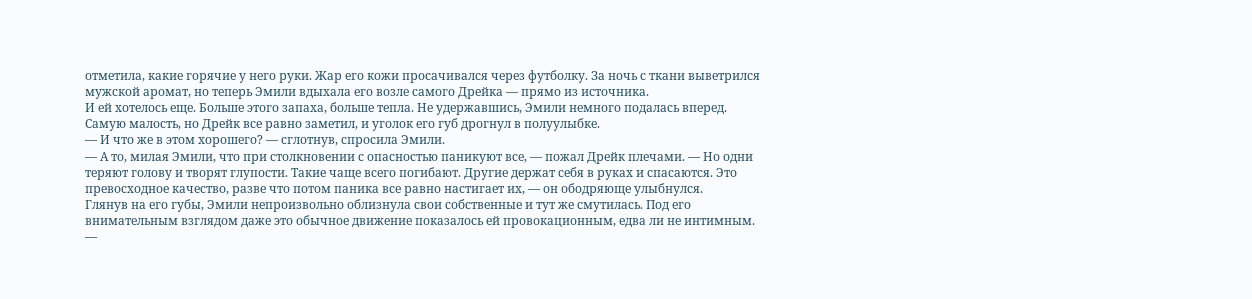отметила, какие горячие у него руки. Жар его кожи просачивался через футболку. За ночь с ткани выветрился мужской аромат, но теперь Эмили вдыхала его возле самого Дрейка — прямо из источника.
И ей хотелось еще. Больше этого запаха, больше тепла. Не удержавшись, Эмили немного подалась вперед. Самую малость, но Дрейк все равно заметил, и уголок его губ дрогнул в полуулыбке.
— И что же в этом хорошего? — сглотнув, спросила Эмили.
— А то, милая Эмили, что при столкновении с опасностью паникуют все, — пожал Дрейк плечами. — Но одни теряют голову и творят глупости. Такие чаще всего погибают. Другие держат себя в руках и спасаются. Это превосходное качество, разве что потом паника все равно настигает их, — он ободряюще улыбнулся.
Глянув на его губы, Эмили непроизвольно облизнула свои собственные и тут же смутилась. Под его внимательным взглядом даже это обычное движение показалось ей провокационным, едва ли не интимным.
—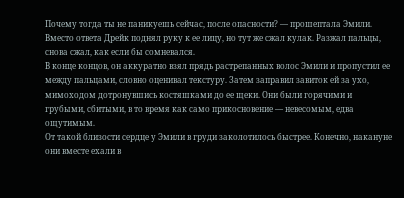Почему тогда ты не паникуешь сейчас, после опасности? — прошептала Эмили.
Вместо ответа Дрейк поднял руку к ее лицу, но тут же сжал кулак. Разжал пальцы, снова сжал, как если бы сомневался.
В конце концов, он аккуратно взял прядь растрепанных волос Эмили и пропустил ее между пальцами, словно оценивал текстуру. Затем заправил завиток ей за ухо, мимоходом дотронувшись костяшками до ее щеки. Они были горячими и грубыми, сбитыми, в то время как само прикосновение — невесомым, едва ощутимым.
От такой близости сердце у Эмили в груди заколотилось быстрее. Конечно, накануне они вместе ехали в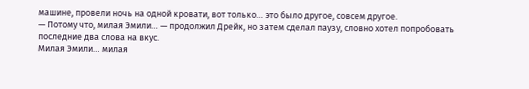машине, провели ночь на одной кровати, вот только… это было другое, совсем другое.
— Потому что, милая Эмили… — продолжил Дрейк, но затем сделал паузу, словно хотел попробовать последние два слова на вкус.
Милая Эмили… милая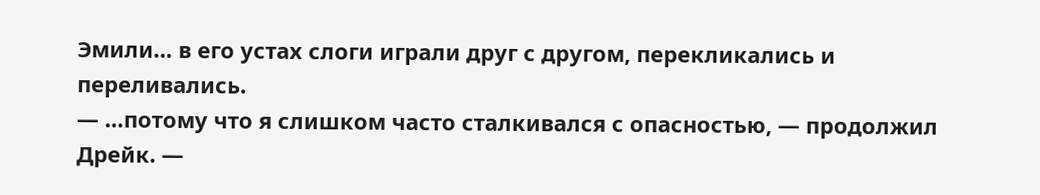Эмили… в его устах слоги играли друг с другом, перекликались и переливались.
— …потому что я слишком часто сталкивался с опасностью, — продолжил Дрейк. —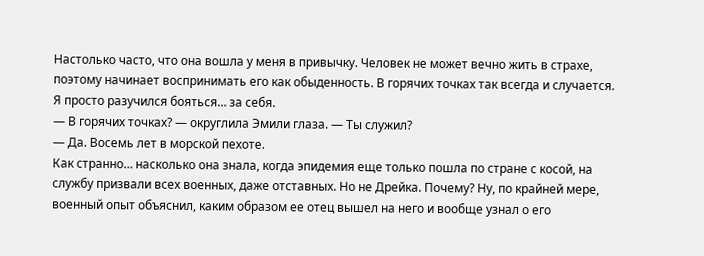Настолько часто, что она вошла у меня в привычку. Человек не может вечно жить в страхе, поэтому начинает воспринимать его как обыденность. В горячих точках так всегда и случается. Я просто разучился бояться… за себя.
— В горячих точках? — округлила Эмили глаза. — Ты служил?
— Да. Восемь лет в морской пехоте.
Как странно… насколько она знала, когда эпидемия еще только пошла по стране с косой, на службу призвали всех военных, даже отставных. Но не Дрейка. Почему? Ну, по крайней мере, военный опыт объяснил, каким образом ее отец вышел на него и вообще узнал о его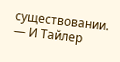существовании.
— И Тайлер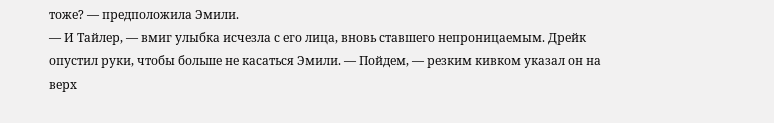тоже? — предположила Эмили.
— И Тайлер, — вмиг улыбка исчезла с его лица, вновь ставшего непроницаемым. Дрейк опустил руки, чтобы больше не касаться Эмили. — Пойдем, — резким кивком указал он на верх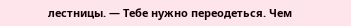лестницы. — Тебе нужно переодеться. Чем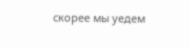скорее мы уедем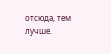отсюда, тем лучше.